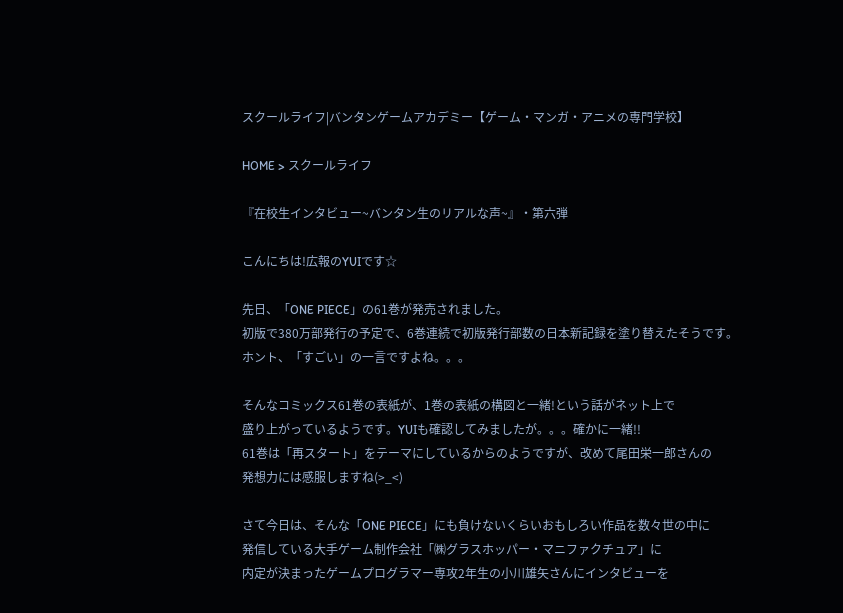スクールライフ|バンタンゲームアカデミー【ゲーム・マンガ・アニメの専門学校】

HOME > スクールライフ

『在校生インタビュー~バンタン生のリアルな声~』・第六弾

こんにちは!広報のYUIです☆

先日、「ONE PIECE」の61巻が発売されました。
初版で380万部発行の予定で、6巻連続で初版発行部数の日本新記録を塗り替えたそうです。
ホント、「すごい」の一言ですよね。。。

そんなコミックス61巻の表紙が、1巻の表紙の構図と一緒!という話がネット上で
盛り上がっているようです。YUIも確認してみましたが。。。確かに一緒!!
61巻は「再スタート」をテーマにしているからのようですが、改めて尾田栄一郎さんの
発想力には感服しますね(>_<)

さて今日は、そんな「ONE PIECE」にも負けないくらいおもしろい作品を数々世の中に
発信している大手ゲーム制作会社「㈱グラスホッパー・マニファクチュア」に
内定が決まったゲームプログラマー専攻2年生の小川雄矢さんにインタビューを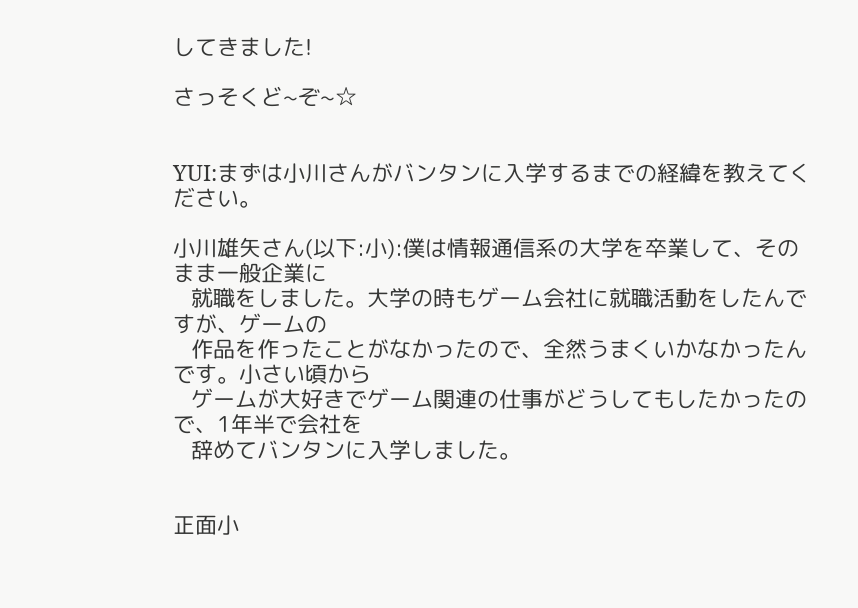してきました!

さっそくど~ぞ~☆


YUI:まずは小川さんがバンタンに入学するまでの経緯を教えてください。

小川雄矢さん(以下:小):僕は情報通信系の大学を卒業して、そのまま一般企業に
   就職をしました。大学の時もゲーム会社に就職活動をしたんですが、ゲームの
   作品を作ったことがなかったので、全然うまくいかなかったんです。小さい頃から
   ゲームが大好きでゲーム関連の仕事がどうしてもしたかったので、1年半で会社を
   辞めてバンタンに入学しました。


正面小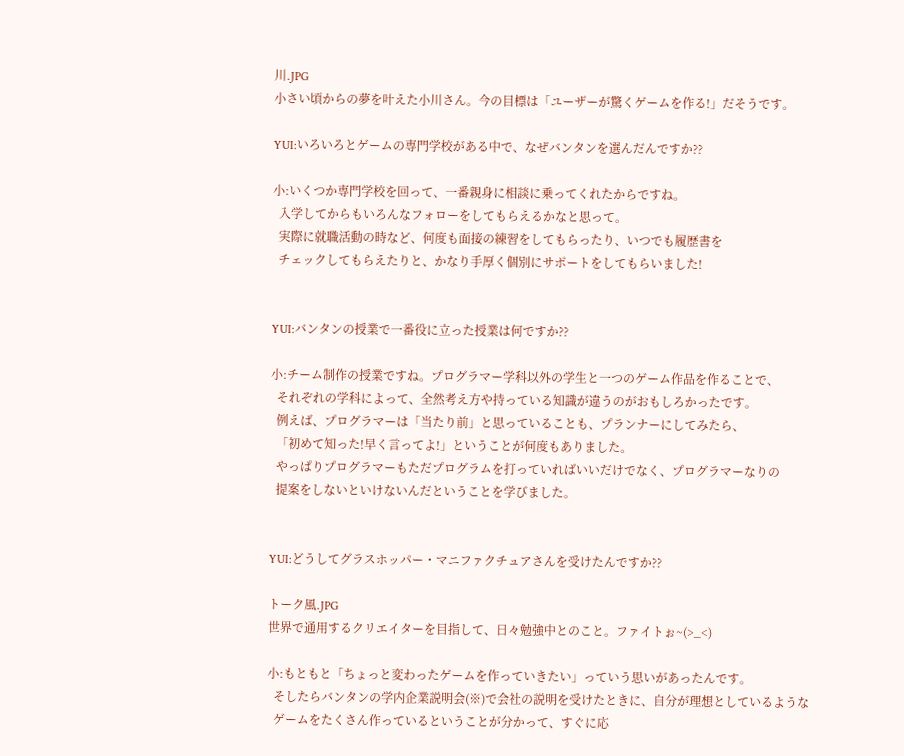川.JPG
小さい頃からの夢を叶えた小川さん。今の目標は「ユーザーが驚くゲームを作る!」だそうです。

YUI:いろいろとゲームの専門学校がある中で、なぜバンタンを選んだんですか??

小:いくつか専門学校を回って、一番親身に相談に乗ってくれたからですね。
  入学してからもいろんなフォローをしてもらえるかなと思って。
  実際に就職活動の時など、何度も面接の練習をしてもらったり、いつでも履歴書を
  チェックしてもらえたりと、かなり手厚く個別にサポートをしてもらいました!


YUI:バンタンの授業で一番役に立った授業は何ですか??

小:チーム制作の授業ですね。プログラマー学科以外の学生と一つのゲーム作品を作ることで、
  それぞれの学科によって、全然考え方や持っている知識が違うのがおもしろかったです。
  例えば、プログラマーは「当たり前」と思っていることも、プランナーにしてみたら、
  「初めて知った!早く言ってよ!」ということが何度もありました。
  やっぱりプログラマーもただプログラムを打っていればいいだけでなく、プログラマーなりの
  提案をしないといけないんだということを学びました。


YUI:どうしてグラスホッパー・マニファクチュアさんを受けたんですか??

トーク風.JPG
世界で通用するクリエイターを目指して、日々勉強中とのこと。ファイトぉ~(>_<)

小:もともと「ちょっと変わったゲームを作っていきたい」っていう思いがあったんです。
  そしたらバンタンの学内企業説明会(※)で会社の説明を受けたときに、自分が理想としているような
  ゲームをたくさん作っているということが分かって、すぐに応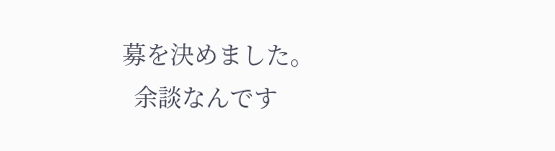募を決めました。
  余談なんです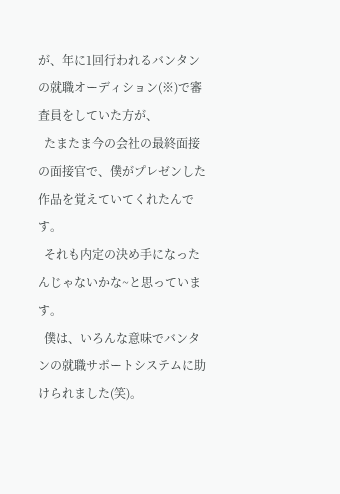が、年に1回行われるバンタンの就職オーディション(※)で審査員をしていた方が、
  たまたま今の会社の最終面接の面接官で、僕がプレゼンした作品を覚えていてくれたんです。
  それも内定の決め手になったんじゃないかな~と思っています。
  僕は、いろんな意味でバンタンの就職サポートシステムに助けられました(笑)。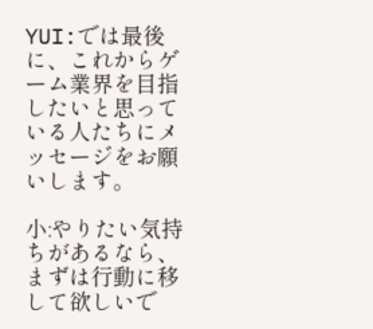YUI:では最後に、これからゲーム業界を目指したいと思っている人たちにメッセージをお願いします。

小:やりたい気持ちがあるなら、まずは行動に移して欲しいで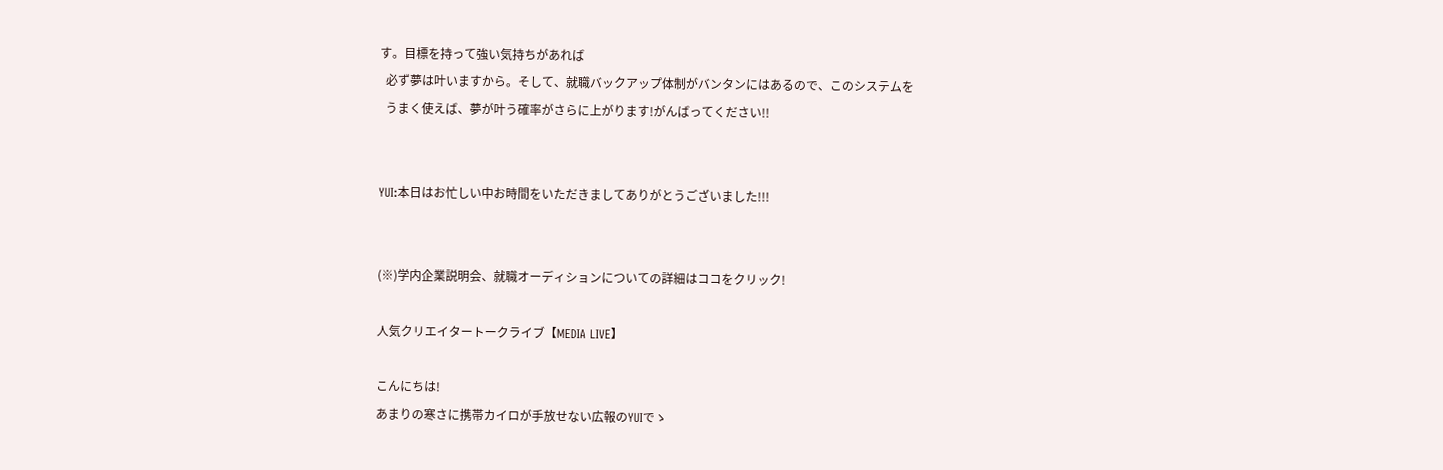す。目標を持って強い気持ちがあれば
  必ず夢は叶いますから。そして、就職バックアップ体制がバンタンにはあるので、このシステムを
  うまく使えば、夢が叶う確率がさらに上がります!がんばってください!!


YUI:本日はお忙しい中お時間をいただきましてありがとうございました!!!


(※)学内企業説明会、就職オーディションについての詳細はココをクリック!

人気クリエイタートークライブ【MEDIA LIVE】

こんにちは!
あまりの寒さに携帯カイロが手放せない広報のYUIでゝ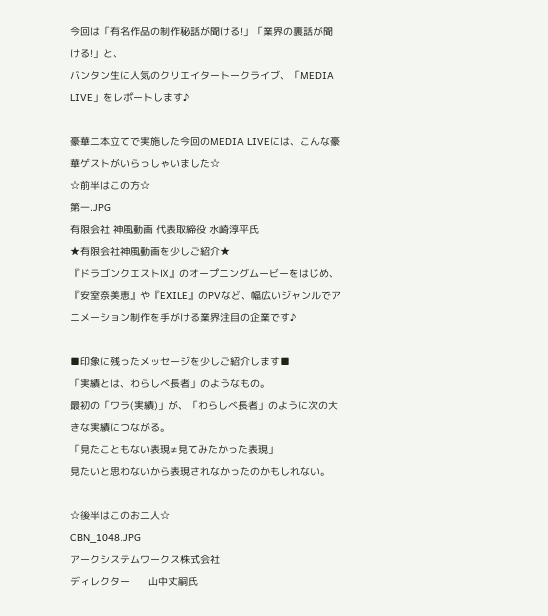今回は「有名作品の制作秘話が聞ける!」「業界の裏話が聞ける!」と、
バンタン生に人気のクリエイタートークライブ、「MEDIA LIVE」をレポートします♪

豪華二本立てで実施した今回のMEDIA LIVEには、こんな豪華ゲストがいらっしゃいました☆
☆前半はこの方☆
第一.JPG
有限会社 神風動画 代表取締役 水崎淳平氏
★有限会社神風動画を少しご紹介★
『ドラゴンクエストⅨ』のオープニングムービーをはじめ、 『安室奈美恵』や『EXILE』のPVなど、幅広いジャンルでアニメーション制作を手がける業界注目の企業です♪

■印象に残ったメッセージを少しご紹介します■
「実績とは、わらしべ長者」のようなもの。
最初の「ワラ(実績)」が、「わらしべ長者」のように次の大きな実績につながる。
「見たこともない表現≠見てみたかった表現」
見たいと思わないから表現されなかったのかもしれない。

☆後半はこのお二人☆
CBN_1048.JPG
アークシステムワークス株式会社
ディレクター      山中丈嗣氏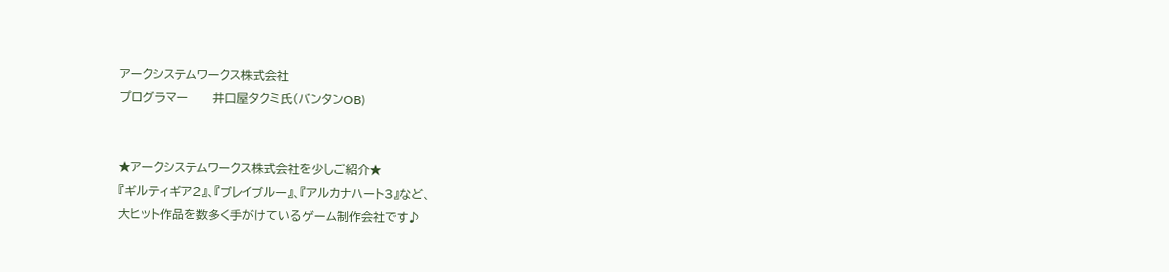アークシステムワークス株式会社
プログラマー      井口屋タクミ氏(バンタンOB)


★アークシステムワークス株式会社を少しご紹介★
『ギルティギア2』、『ブレイブルー』、『アルカナハート3』など、
大ヒット作品を数多く手がけているゲーム制作会社です♪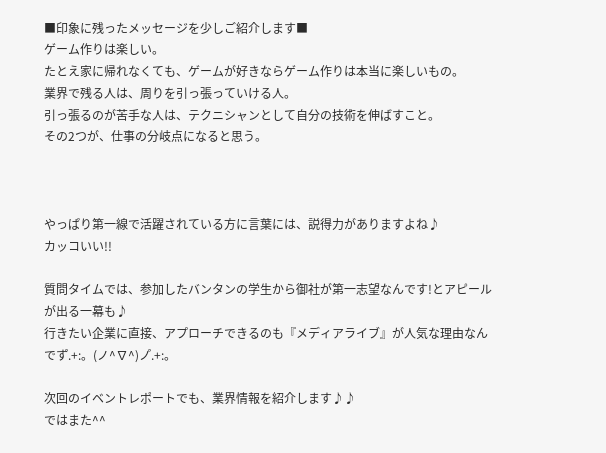■印象に残ったメッセージを少しご紹介します■
ゲーム作りは楽しい。
たとえ家に帰れなくても、ゲームが好きならゲーム作りは本当に楽しいもの。
業界で残る人は、周りを引っ張っていける人。
引っ張るのが苦手な人は、テクニシャンとして自分の技術を伸ばすこと。
その2つが、仕事の分岐点になると思う。



やっぱり第一線で活躍されている方に言葉には、説得力がありますよね♪
カッコいい!!

質問タイムでは、参加したバンタンの学生から御社が第一志望なんです!とアピールが出る一幕も♪
行きたい企業に直接、アプローチできるのも『メディアライブ』が人気な理由なんです゚.+:。(ノ^∇^)ノ゚.+:。

次回のイベントレポートでも、業界情報を紹介します♪♪
ではまた^^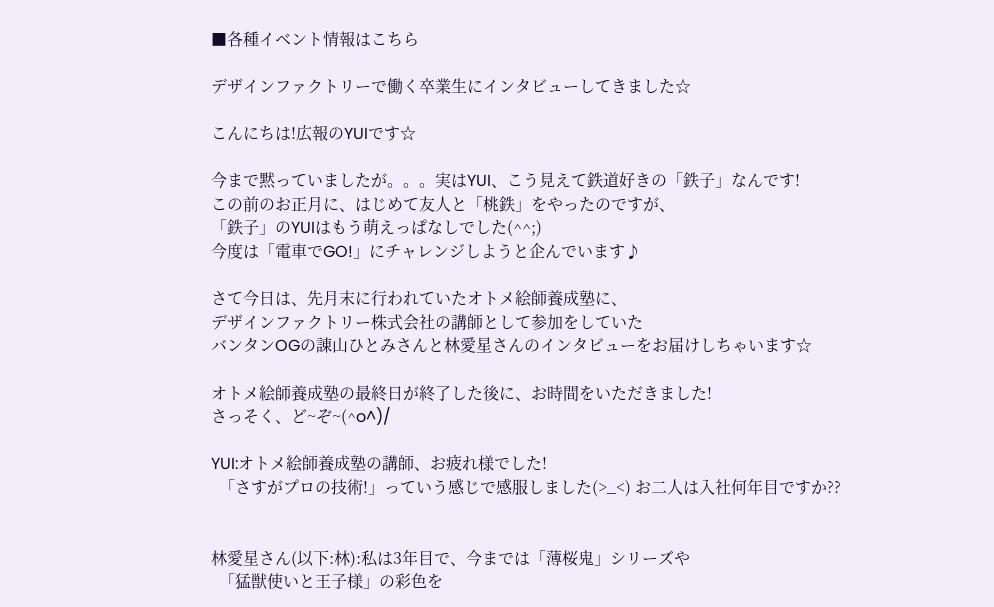■各種イベント情報はこちら

デザインファクトリーで働く卒業生にインタビューしてきました☆

こんにちは!広報のYUIです☆

今まで黙っていましたが。。。実はYUI、こう見えて鉄道好きの「鉄子」なんです!
この前のお正月に、はじめて友人と「桃鉄」をやったのですが、
「鉄子」のYUIはもう萌えっぱなしでした(^^;)
今度は「電車でGO!」にチャレンジしようと企んでいます♪

さて今日は、先月末に行われていたオトメ絵師養成塾に、
デザインファクトリー株式会社の講師として参加をしていた
バンタンOGの諌山ひとみさんと林愛星さんのインタビューをお届けしちゃいます☆

オトメ絵師養成塾の最終日が終了した後に、お時間をいただきました!
さっそく、ど~ぞ~(^o^)/

YUI:オトメ絵師養成塾の講師、お疲れ様でした!
  「さすがプロの技術!」っていう感じで感服しました(>_<) お二人は入社何年目ですか??


林愛星さん(以下:林):私は3年目で、今までは「薄桜鬼」シリーズや
  「猛獣使いと王子様」の彩色を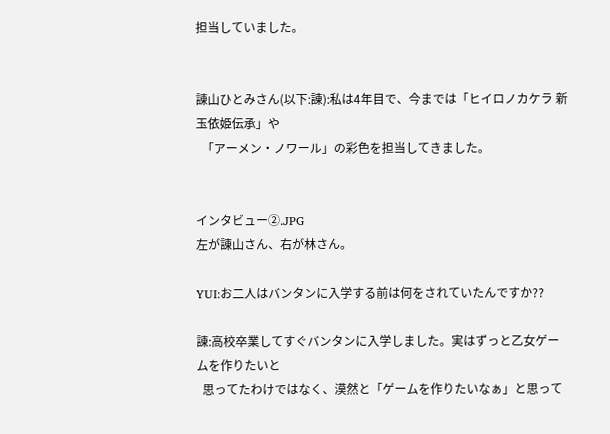担当していました。


諌山ひとみさん(以下:諌):私は4年目で、今までは「ヒイロノカケラ 新玉依姫伝承」や
  「アーメン・ノワール」の彩色を担当してきました。


インタビュー②.JPG
左が諌山さん、右が林さん。

YUI:お二人はバンタンに入学する前は何をされていたんですか??

諌:高校卒業してすぐバンタンに入学しました。実はずっと乙女ゲームを作りたいと
  思ってたわけではなく、漠然と「ゲームを作りたいなぁ」と思って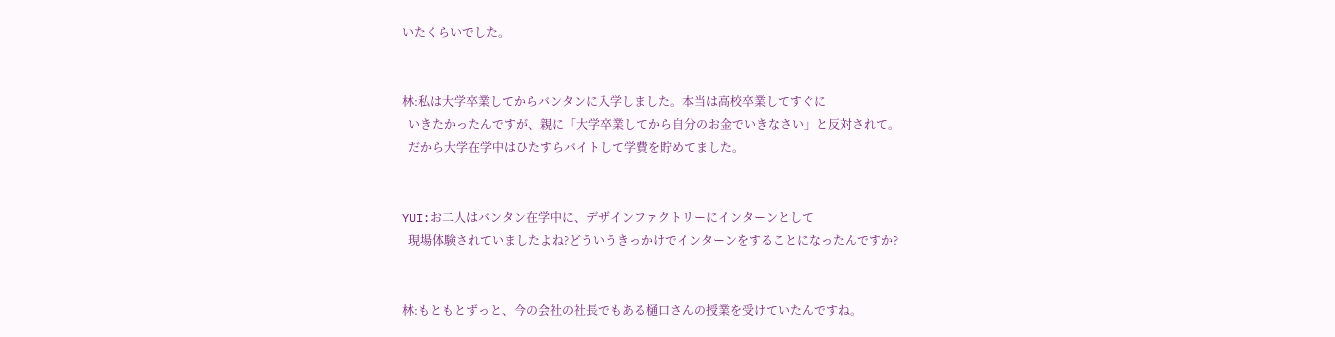いたくらいでした。


林:私は大学卒業してからバンタンに入学しました。本当は高校卒業してすぐに
  いきたかったんですが、親に「大学卒業してから自分のお金でいきなさい」と反対されて。
  だから大学在学中はひたすらバイトして学費を貯めてました。


YUI:お二人はバンタン在学中に、デザインファクトリーにインターンとして
  現場体験されていましたよね?どういうきっかけでインターンをすることになったんですか?


林:もともとずっと、今の会社の社長でもある樋口さんの授業を受けていたんですね。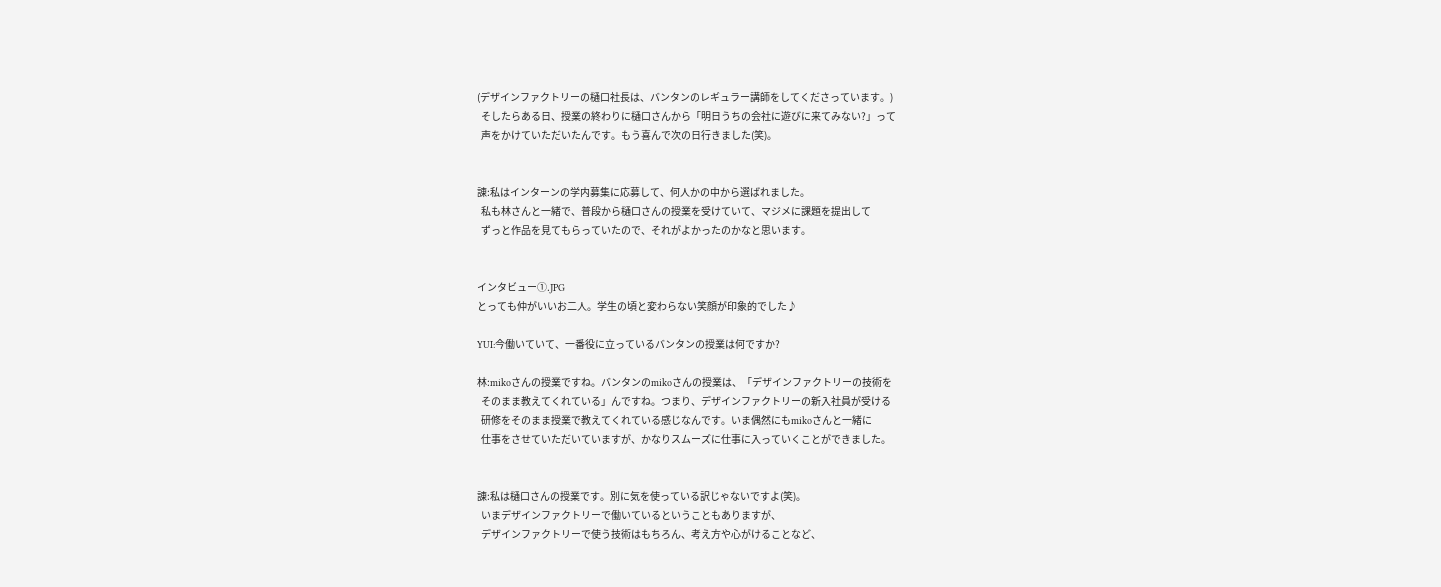(デザインファクトリーの樋口社長は、バンタンのレギュラー講師をしてくださっています。)
  そしたらある日、授業の終わりに樋口さんから「明日うちの会社に遊びに来てみない?」って
  声をかけていただいたんです。もう喜んで次の日行きました(笑)。


諌:私はインターンの学内募集に応募して、何人かの中から選ばれました。
  私も林さんと一緒で、普段から樋口さんの授業を受けていて、マジメに課題を提出して
  ずっと作品を見てもらっていたので、それがよかったのかなと思います。


インタビュー①.JPG
とっても仲がいいお二人。学生の頃と変わらない笑顔が印象的でした♪

YUI:今働いていて、一番役に立っているバンタンの授業は何ですか?

林:mikoさんの授業ですね。バンタンのmikoさんの授業は、「デザインファクトリーの技術を
  そのまま教えてくれている」んですね。つまり、デザインファクトリーの新入社員が受ける
  研修をそのまま授業で教えてくれている感じなんです。いま偶然にもmikoさんと一緒に
  仕事をさせていただいていますが、かなりスムーズに仕事に入っていくことができました。


諌:私は樋口さんの授業です。別に気を使っている訳じゃないですよ(笑)。
  いまデザインファクトリーで働いているということもありますが、
  デザインファクトリーで使う技術はもちろん、考え方や心がけることなど、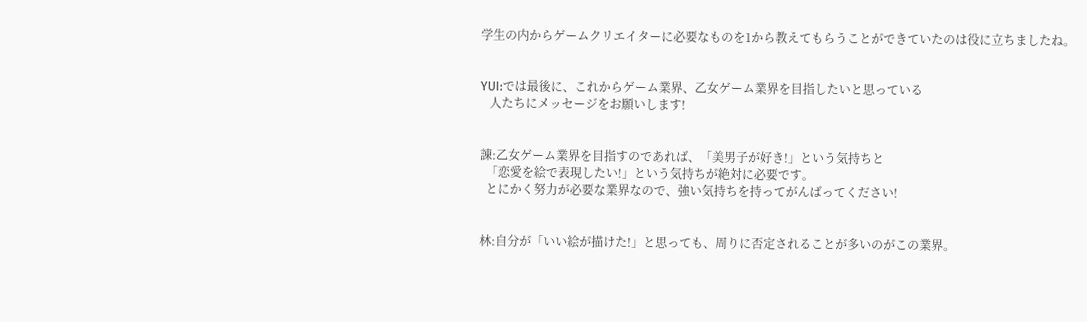学生の内からゲームクリエイターに必要なものを1から教えてもらうことができていたのは役に立ちましたね。


YUI:では最後に、これからゲーム業界、乙女ゲーム業界を目指したいと思っている
   人たちにメッセージをお願いします!


諌:乙女ゲーム業界を目指すのであれば、「美男子が好き!」という気持ちと
  「恋愛を絵で表現したい!」という気持ちが絶対に必要です。
  とにかく努力が必要な業界なので、強い気持ちを持ってがんばってください!


林:自分が「いい絵が描けた!」と思っても、周りに否定されることが多いのがこの業界。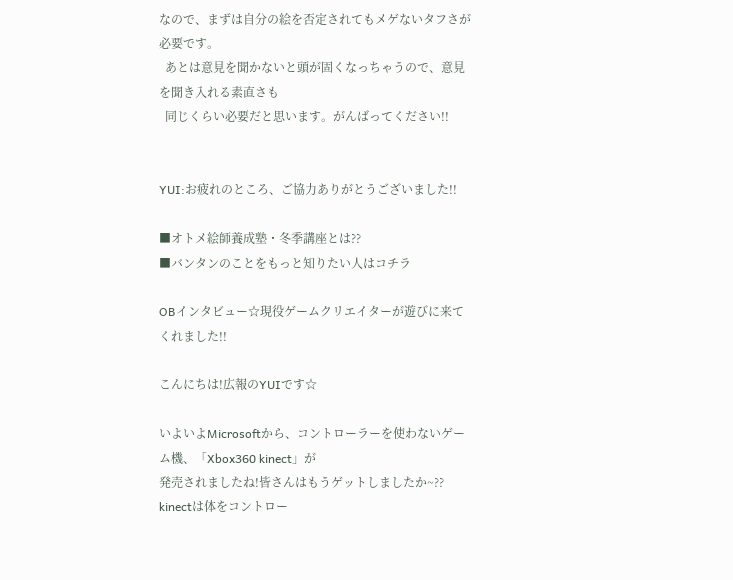なので、まずは自分の絵を否定されてもメゲないタフさが必要です。
  あとは意見を聞かないと頭が固くなっちゃうので、意見を聞き入れる素直さも
  同じくらい必要だと思います。がんばってください!!


YUI:お疲れのところ、ご協力ありがとうございました!!

■オトメ絵師養成塾・冬季講座とは??
■バンタンのことをもっと知りたい人はコチラ

OBインタビュー☆現役ゲームクリエイターが遊びに来てくれました!!

こんにちは!広報のYUIです☆

いよいよMicrosoftから、コントローラーを使わないゲーム機、「Xbox360 kinect」が
発売されましたね!皆さんはもうゲットしましたか~??
kinectは体をコントロー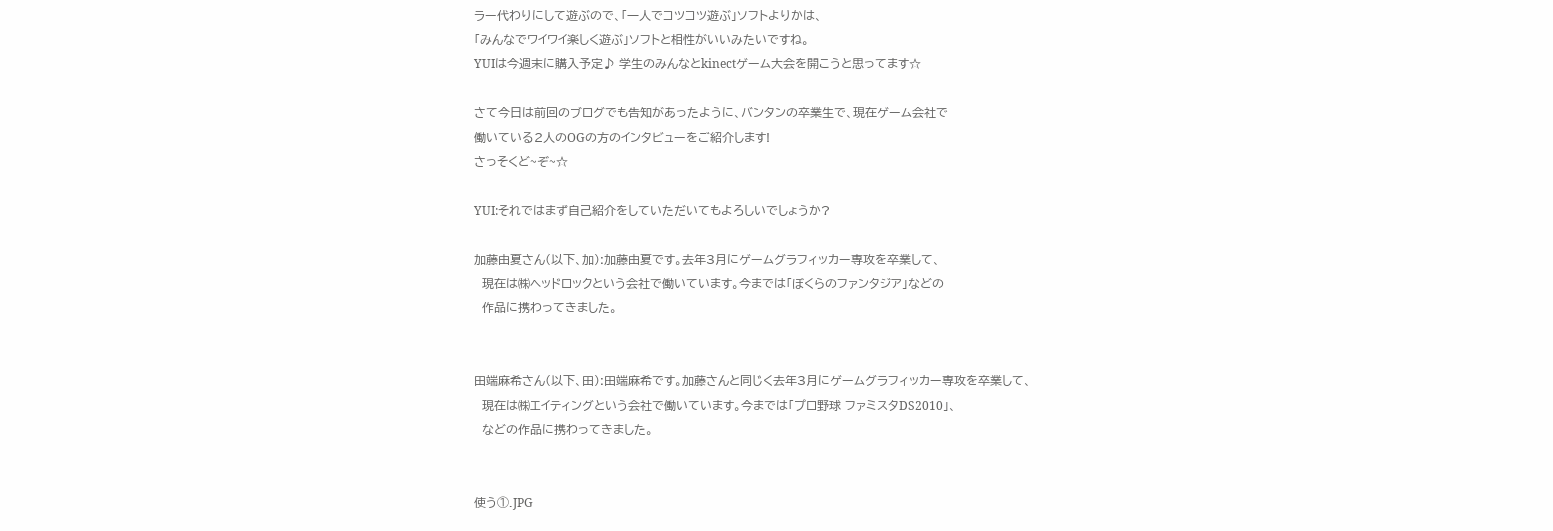ラー代わりにして遊ぶので、「一人でコツコツ遊ぶ」ソフトよりかは、
「みんなでワイワイ楽しく遊ぶ」ソフトと相性がいいみたいですね。
YUIは今週末に購入予定♪ 学生のみんなとkinectゲーム大会を開こうと思ってます☆

さて今日は前回のブログでも告知があったように、バンタンの卒業生で、現在ゲーム会社で
働いている2人のOGの方のインタビューをご紹介します!
さっそくど~ぞ~☆

YUI:それではまず自己紹介をしていただいてもよろしいでしょうか?

加藤由夏さん(以下、加):加藤由夏です。去年3月にゲームグラフィッカー専攻を卒業して、
  現在は㈱ヘッドロックという会社で働いています。今までは「ぼくらのファンタジア」などの
  作品に携わってきました。


田端麻希さん(以下、田):田端麻希です。加藤さんと同じく去年3月にゲームグラフィッカー専攻を卒業して、
  現在は㈱エイティングという会社で働いています。今までは「プロ野球 ファミスタDS2010」、
  などの作品に携わってきました。


使う①.JPG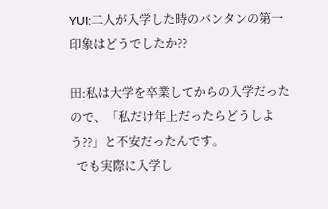YUI:二人が入学した時のバンタンの第一印象はどうでしたか??

田:私は大学を卒業してからの入学だったので、「私だけ年上だったらどうしよう??」と不安だったんです。
  でも実際に入学し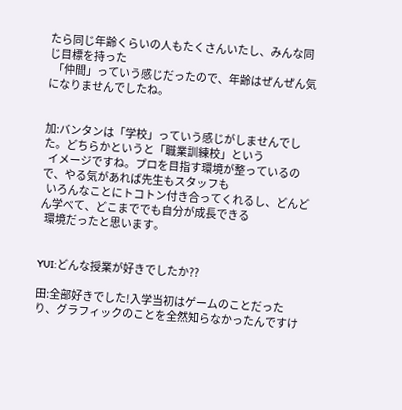たら同じ年齢くらいの人もたくさんいたし、みんな同じ目標を持った
  「仲間」っていう感じだったので、年齢はぜんぜん気になりませんでしたね。


加:バンタンは「学校」っていう感じがしませんでした。どちらかというと「職業訓練校」という
  イメージですね。プロを目指す環境が整っているので、やる気があれば先生もスタッフも
  いろんなことにトコトン付き合ってくれるし、どんどん学べて、どこまででも自分が成長できる
  環境だったと思います。


YUI:どんな授業が好きでしたか??

田:全部好きでした!入学当初はゲームのことだったり、グラフィックのことを全然知らなかったんですけ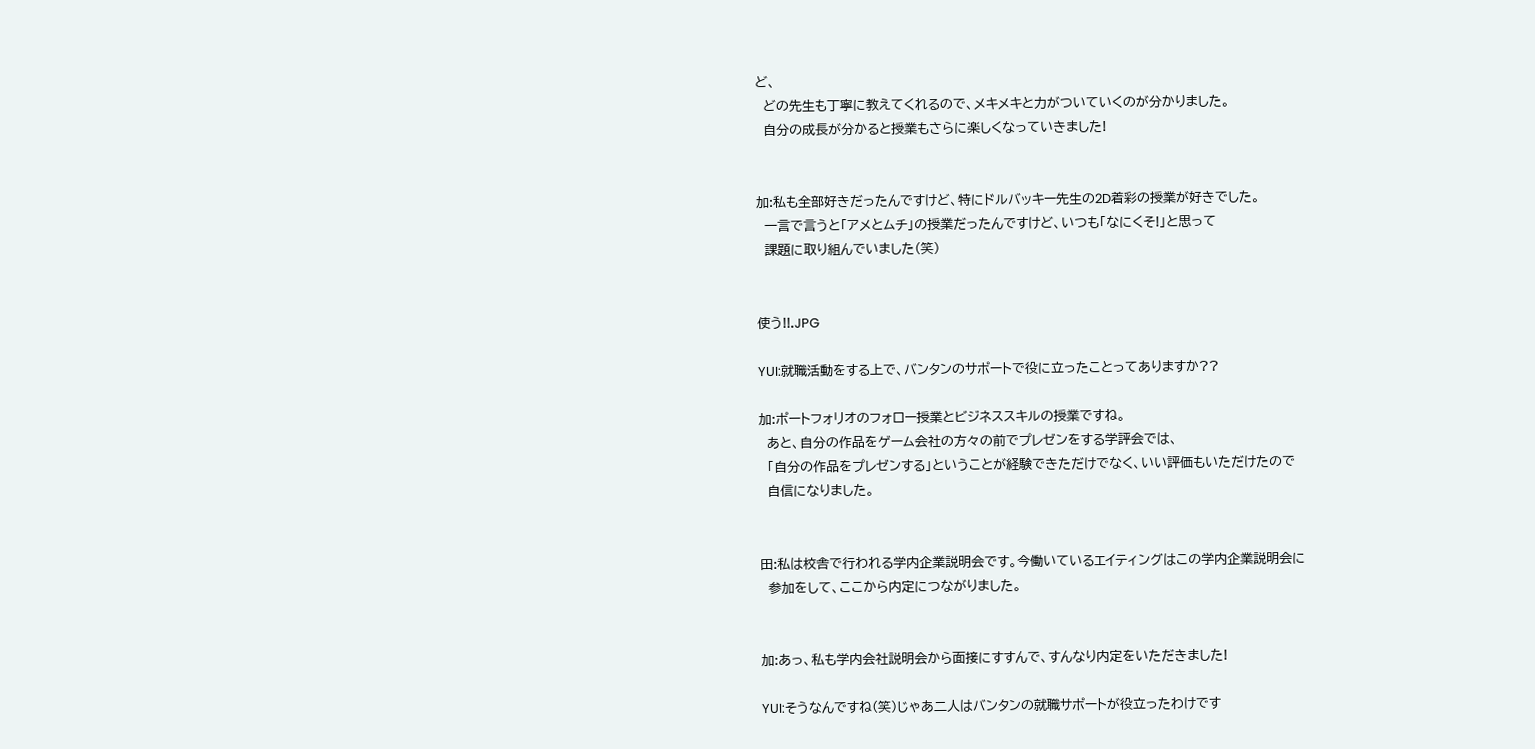ど、
  どの先生も丁寧に教えてくれるので、メキメキと力がついていくのが分かりました。
  自分の成長が分かると授業もさらに楽しくなっていきました!


加:私も全部好きだったんですけど、特にドルバッキー先生の2D着彩の授業が好きでした。
  一言で言うと「アメとムチ」の授業だったんですけど、いつも「なにくそ!」と思って
  課題に取り組んでいました(笑)


使う!!.JPG

YUI:就職活動をする上で、バンタンのサポートで役に立ったことってありますか??

加:ポートフォリオのフォロー授業とビジネススキルの授業ですね。
  あと、自分の作品をゲーム会社の方々の前でプレゼンをする学評会では、
  「自分の作品をプレゼンする」ということが経験できただけでなく、いい評価もいただけたので
  自信になりました。


田:私は校舎で行われる学内企業説明会です。今働いているエイティングはこの学内企業説明会に
  参加をして、ここから内定につながりました。


加:あっ、私も学内会社説明会から面接にすすんで、すんなり内定をいただきました!

YUI:そうなんですね(笑)じゃあ二人はバンタンの就職サポートが役立ったわけです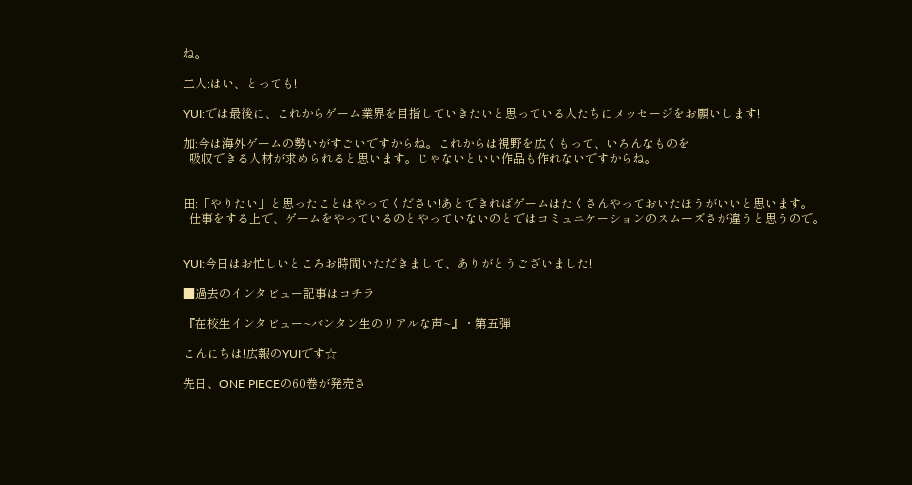ね。

二人:はい、とっても!

YUI:では最後に、これからゲーム業界を目指していきたいと思っている人たちにメッセージをお願いします!

加:今は海外ゲームの勢いがすごいですからね。これからは視野を広くもって、いろんなものを
  吸収できる人材が求められると思います。じゃないといい作品も作れないですからね。


田:「やりたい」と思ったことはやってください!あとできればゲームはたくさんやっておいたほうがいいと思います。
  仕事をする上で、ゲームをやっているのとやっていないのとではコミュニケーションのスムーズさが違うと思うので。


YUI:今日はお忙しいところお時間いただきまして、ありがとうございました!

■過去のインタビュー記事はコチラ

『在校生インタビュー~バンタン生のリアルな声~』・第五弾

こんにちは!広報のYUIです☆

先日、ONE PIECEの60巻が発売さ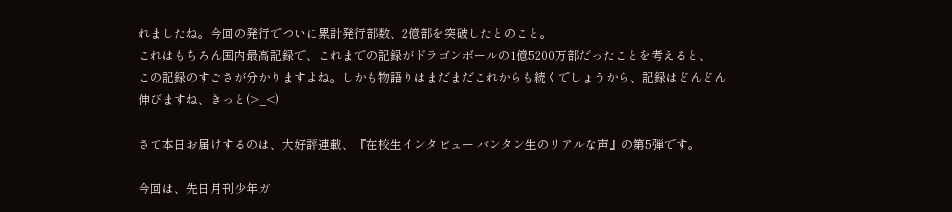れましたね。今回の発行でついに累計発行部数、2億部を突破したとのこと。
これはもちろん国内最高記録で、これまでの記録がドラゴンボールの1億5200万部だったことを考えると、
この記録のすごさが分かりますよね。しかも物語りはまだまだこれからも続くでしょうから、記録はどんどん
伸びますね、きっと(>_<)

さて本日お届けするのは、大好評連載、『在校生インタビュー バンタン生のリアルな声』の第5弾です。

今回は、先日月刊少年ガ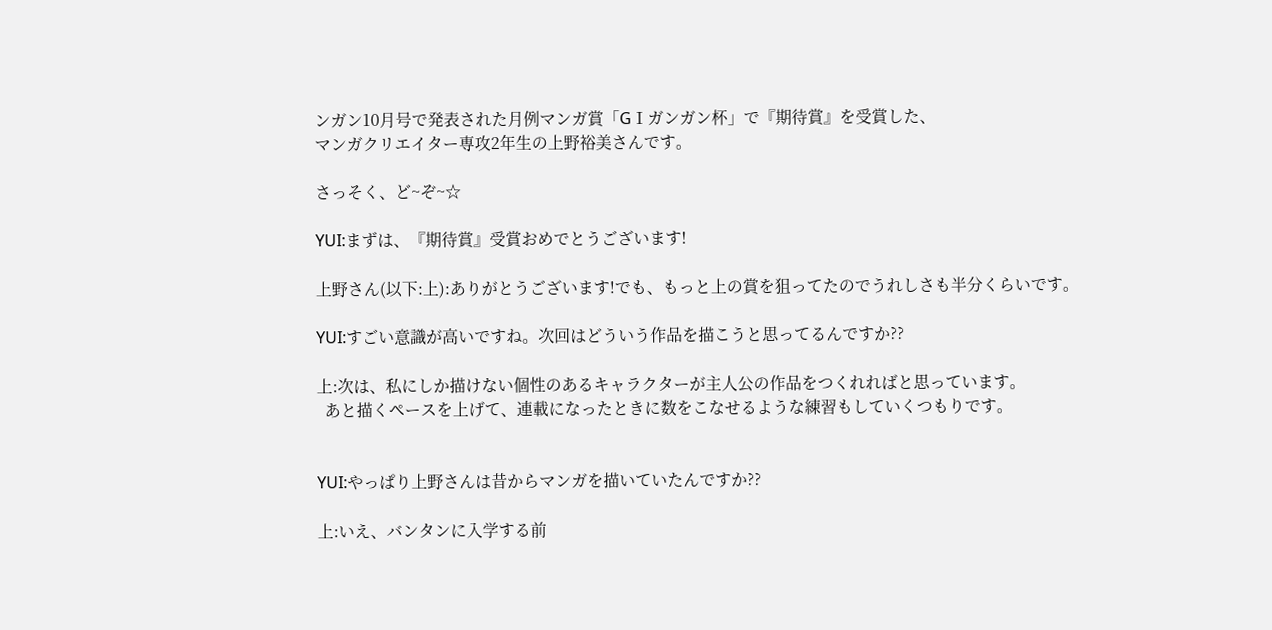ンガン10月号で発表された月例マンガ賞「GⅠガンガン杯」で『期待賞』を受賞した、
マンガクリエイター専攻2年生の上野裕美さんです。

さっそく、ど~ぞ~☆

YUI:まずは、『期待賞』受賞おめでとうございます!

上野さん(以下:上):ありがとうございます!でも、もっと上の賞を狙ってたのでうれしさも半分くらいです。

YUI:すごい意識が高いですね。次回はどういう作品を描こうと思ってるんですか??

上:次は、私にしか描けない個性のあるキャラクターが主人公の作品をつくれればと思っています。
  あと描くペースを上げて、連載になったときに数をこなせるような練習もしていくつもりです。


YUI:やっぱり上野さんは昔からマンガを描いていたんですか??

上:いえ、バンタンに入学する前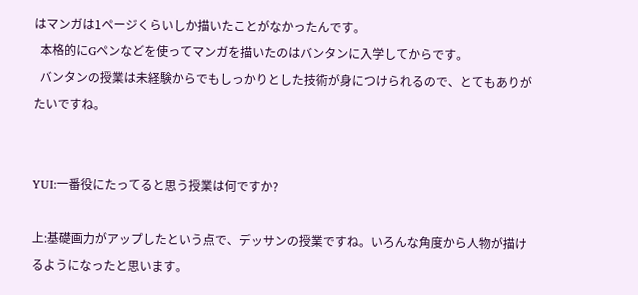はマンガは1ページくらいしか描いたことがなかったんです。
  本格的にGペンなどを使ってマンガを描いたのはバンタンに入学してからです。
  バンタンの授業は未経験からでもしっかりとした技術が身につけられるので、とてもありがたいですね。


YUI:一番役にたってると思う授業は何ですか?

上:基礎画力がアップしたという点で、デッサンの授業ですね。いろんな角度から人物が描けるようになったと思います。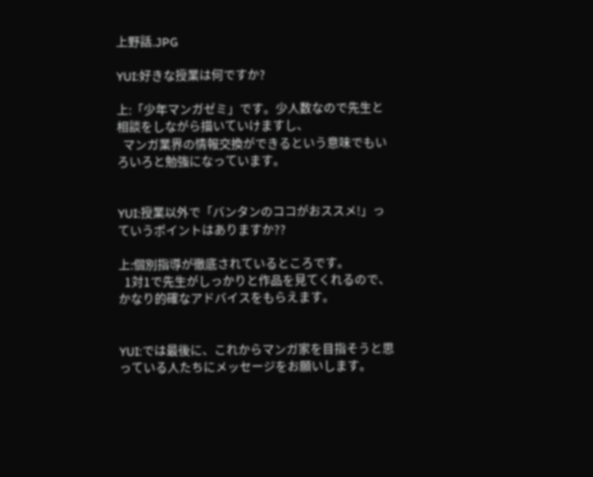上野話.JPG

YUI:好きな授業は何ですか?

上:「少年マンガゼミ」です。少人数なので先生と相談をしながら描いていけますし、
  マンガ業界の情報交換ができるという意味でもいろいろと勉強になっています。


YUI:授業以外で「バンタンのココがおススメ!」っていうポイントはありますか??

上:個別指導が徹底されているところです。
  1対1で先生がしっかりと作品を見てくれるので、かなり的確なアドバイスをもらえます。


YUI:では最後に、これからマンガ家を目指そうと思っている人たちにメッセージをお願いします。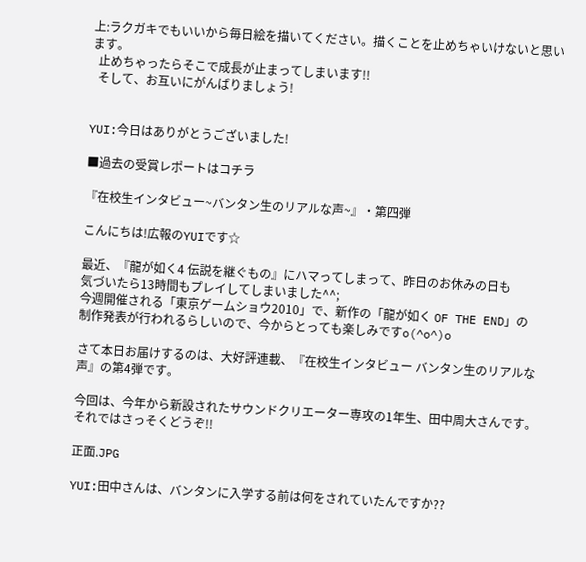上:ラクガキでもいいから毎日絵を描いてください。描くことを止めちゃいけないと思います。
  止めちゃったらそこで成長が止まってしまいます!!
  そして、お互いにがんばりましょう!


YUI:今日はありがとうございました!

■過去の受賞レポートはコチラ

『在校生インタビュー~バンタン生のリアルな声~』・第四弾

こんにちは!広報のYUIです☆

最近、『龍が如く4 伝説を継ぐもの』にハマってしまって、昨日のお休みの日も
気づいたら13時間もプレイしてしまいました^^;
今週開催される「東京ゲームショウ2010」で、新作の「龍が如く OF THE END」の
制作発表が行われるらしいので、今からとっても楽しみですo(^o^)o

さて本日お届けするのは、大好評連載、『在校生インタビュー バンタン生のリアルな声』の第4弾です。

今回は、今年から新設されたサウンドクリエーター専攻の1年生、田中周大さんです。
それではさっそくどうぞ!!

正面.JPG

YUI:田中さんは、バンタンに入学する前は何をされていたんですか??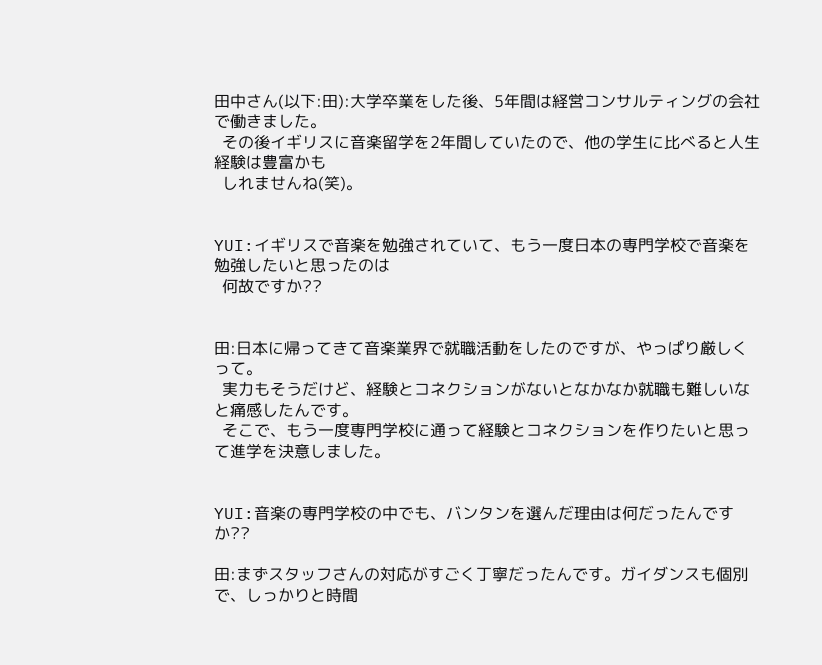田中さん(以下:田):大学卒業をした後、5年間は経営コンサルティングの会社で働きました。
  その後イギリスに音楽留学を2年間していたので、他の学生に比べると人生経験は豊富かも
  しれませんね(笑)。


YUI:イギリスで音楽を勉強されていて、もう一度日本の専門学校で音楽を勉強したいと思ったのは
  何故ですか??


田:日本に帰ってきて音楽業界で就職活動をしたのですが、やっぱり厳しくって。
  実力もそうだけど、経験とコネクションがないとなかなか就職も難しいなと痛感したんです。
  そこで、もう一度専門学校に通って経験とコネクションを作りたいと思って進学を決意しました。


YUI:音楽の専門学校の中でも、バンタンを選んだ理由は何だったんですか??

田:まずスタッフさんの対応がすごく丁寧だったんです。ガイダンスも個別で、しっかりと時間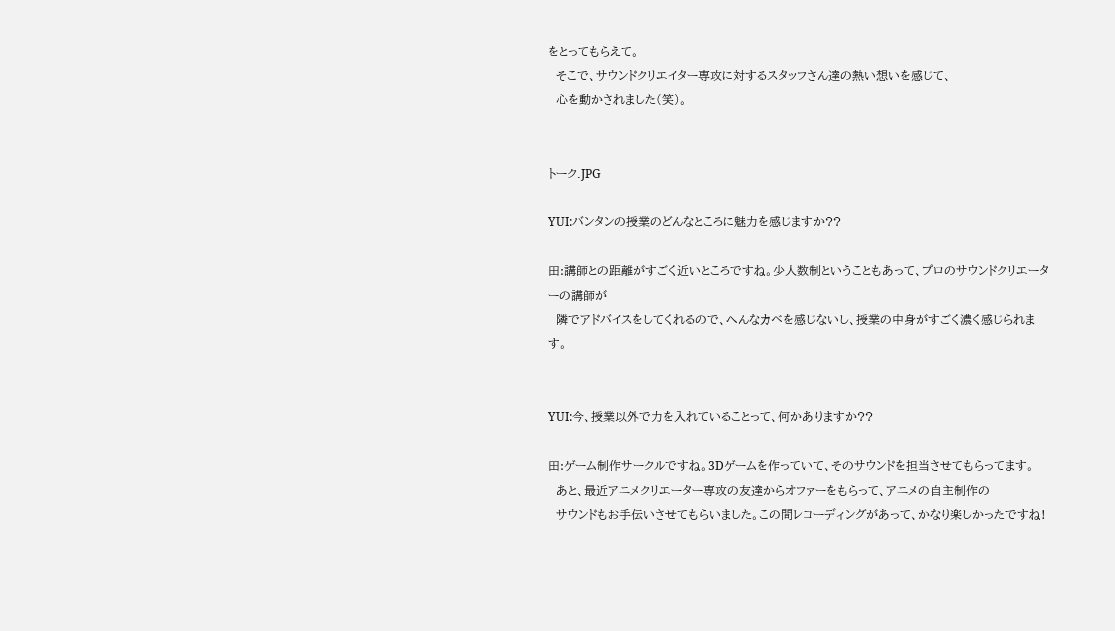をとってもらえて。
  そこで、サウンドクリエイター専攻に対するスタッフさん達の熱い想いを感じて、
  心を動かされました(笑)。


トーク.JPG

YUI:バンタンの授業のどんなところに魅力を感じますか??

田:講師との距離がすごく近いところですね。少人数制ということもあって、プロのサウンドクリエーターの講師が
  隣でアドバイスをしてくれるので、へんなカベを感じないし、授業の中身がすごく濃く感じられます。


YUI:今、授業以外で力を入れていることって、何かありますか??

田:ゲーム制作サークルですね。3Dゲームを作っていて、そのサウンドを担当させてもらってます。
  あと、最近アニメクリエーター専攻の友達からオファーをもらって、アニメの自主制作の
  サウンドもお手伝いさせてもらいました。この間レコーディングがあって、かなり楽しかったですね!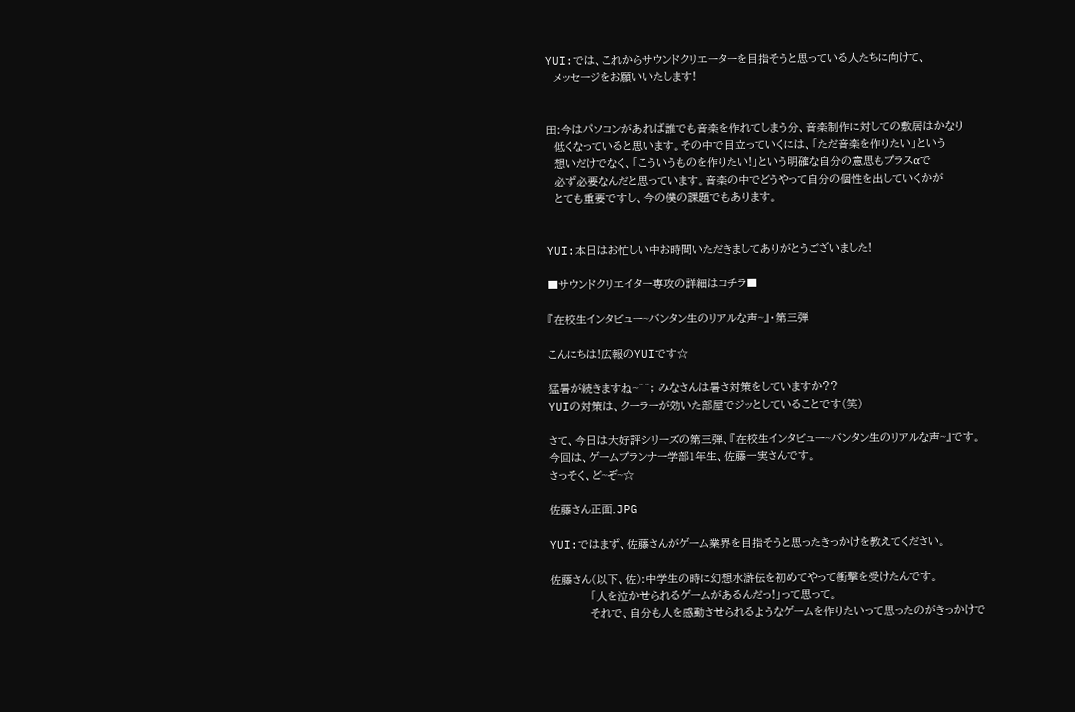YUI:では、これからサウンドクリエーターを目指そうと思っている人たちに向けて、
  メッセージをお願いいたします!


田:今はパソコンがあれば誰でも音楽を作れてしまう分、音楽制作に対しての敷居はかなり
  低くなっていると思います。その中で目立っていくには、「ただ音楽を作りたい」という
  想いだけでなく、「こういうものを作りたい!」という明確な自分の意思もプラスαで
  必ず必要なんだと思っています。音楽の中でどうやって自分の個性を出していくかが
  とても重要ですし、今の僕の課題でもあります。


YUI:本日はお忙しい中お時間いただきましてありがとうございました!

■サウンドクリエイター専攻の詳細はコチラ■

『在校生インタビュー~バンタン生のリアルな声~』・第三弾

こんにちは!広報のYUIです☆

猛暑が続きますね~^^; みなさんは暑さ対策をしていますか??
YUIの対策は、クーラーが効いた部屋でジッとしていることです(笑)

さて、今日は大好評シリーズの第三弾、『在校生インタビュー~バンタン生のリアルな声~』です。
今回は、ゲームプランナー学部1年生、佐藤一実さんです。
さっそく、ど~ぞ~☆

佐藤さん正面.JPG

YUI:ではまず、佐藤さんがゲーム業界を目指そうと思ったきっかけを教えてください。

佐藤さん(以下、佐):中学生の時に幻想水滸伝を初めてやって衝撃を受けたんです。
          「人を泣かせられるゲームがあるんだっ!」って思って。
          それで、自分も人を感動させられるようなゲームを作りたいって思ったのがきっかけで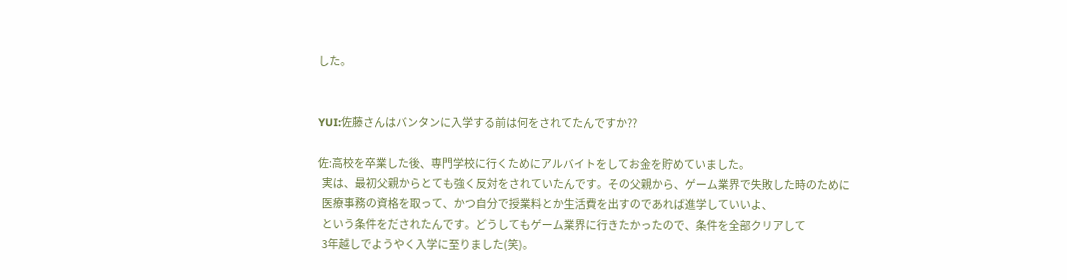した。


YUI:佐藤さんはバンタンに入学する前は何をされてたんですか??

佐:高校を卒業した後、専門学校に行くためにアルバイトをしてお金を貯めていました。
  実は、最初父親からとても強く反対をされていたんです。その父親から、ゲーム業界で失敗した時のために
  医療事務の資格を取って、かつ自分で授業料とか生活費を出すのであれば進学していいよ、
  という条件をだされたんです。どうしてもゲーム業界に行きたかったので、条件を全部クリアして
  3年越しでようやく入学に至りました(笑)。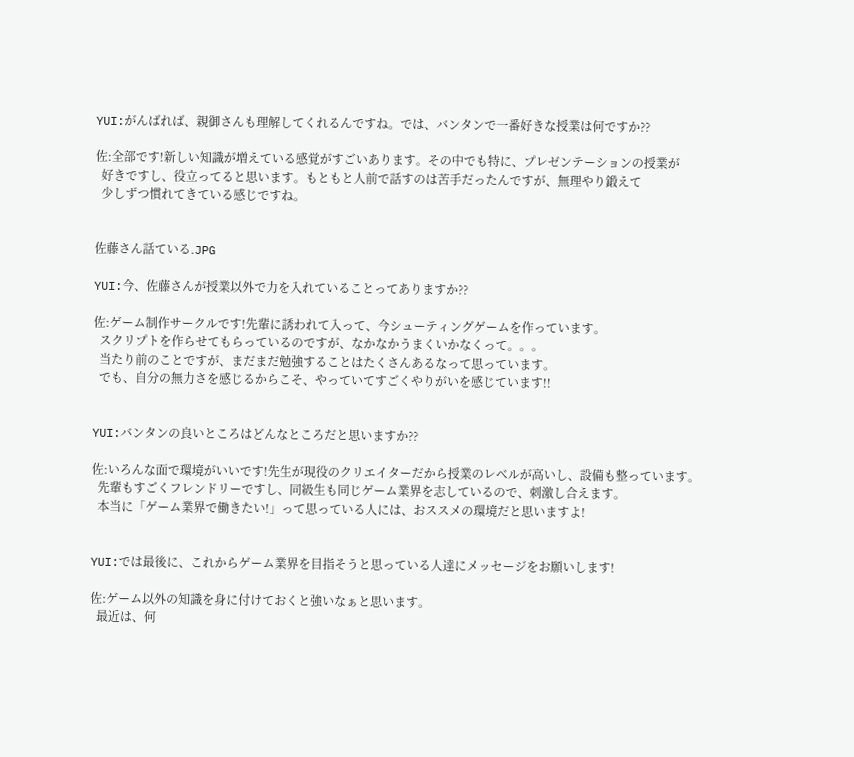YUI:がんばれば、親御さんも理解してくれるんですね。では、バンタンで一番好きな授業は何ですか??

佐:全部です!新しい知識が増えている感覚がすごいあります。その中でも特に、プレゼンテーションの授業が
  好きですし、役立ってると思います。もともと人前で話すのは苦手だったんですが、無理やり鍛えて
  少しずつ慣れてきている感じですね。


佐藤さん話ている.JPG

YUI:今、佐藤さんが授業以外で力を入れていることってありますか??

佐:ゲーム制作サークルです!先輩に誘われて入って、今シューティングゲームを作っています。
  スクリプトを作らせてもらっているのですが、なかなかうまくいかなくって。。。
  当たり前のことですが、まだまだ勉強することはたくさんあるなって思っています。
  でも、自分の無力さを感じるからこそ、やっていてすごくやりがいを感じています!!


YUI:バンタンの良いところはどんなところだと思いますか??

佐:いろんな面で環境がいいです!先生が現役のクリエイターだから授業のレベルが高いし、設備も整っています。
  先輩もすごくフレンドリーですし、同級生も同じゲーム業界を志しているので、刺激し合えます。
  本当に「ゲーム業界で働きたい!」って思っている人には、おススメの環境だと思いますよ!


YUI:では最後に、これからゲーム業界を目指そうと思っている人達にメッセージをお願いします!

佐:ゲーム以外の知識を身に付けておくと強いなぁと思います。
  最近は、何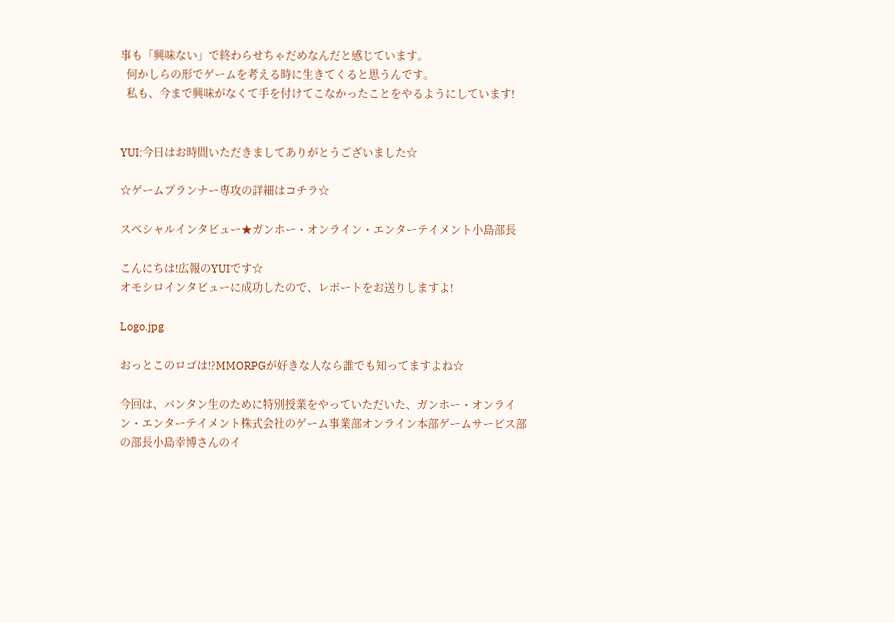事も「興味ない」で終わらせちゃだめなんだと感じています。
  何かしらの形でゲームを考える時に生きてくると思うんです。
  私も、今まで興味がなくて手を付けてこなかったことをやるようにしています!


YUI:今日はお時間いただきましてありがとうございました☆

☆ゲームプランナー専攻の詳細はコチラ☆

スペシャルインタビュー★ガンホー・オンライン・エンターテイメント小島部長

こんにちは!広報のYUIです☆
オモシロインタビューに成功したので、レポートをお送りしますよ!

Logo.jpg

おっとこのロゴは!?MMORPGが好きな人なら誰でも知ってますよね☆

今回は、バンタン生のために特別授業をやっていただいた、ガンホー・オンライン・エンターテイメント株式会社のゲーム事業部オンライン本部ゲームサービス部の部長小島幸博さんのイ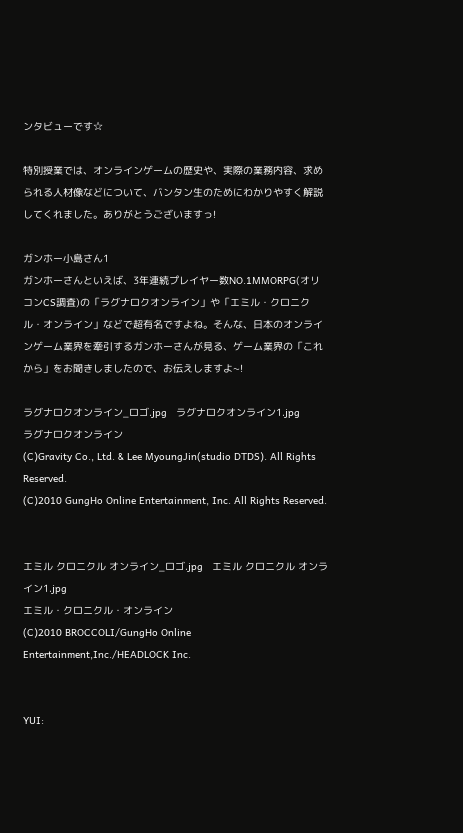ンタビューです☆

特別授業では、オンラインゲームの歴史や、実際の業務内容、求められる人材像などについて、バンタン生のためにわかりやすく解説してくれました。ありがとうございますっ!

ガンホー小島さん1
ガンホーさんといえば、3年連続プレイヤー数NO.1MMORPG(オリコンCS調査)の「ラグナロクオンライン」や「エミル・クロニクル・オンライン」などで超有名ですよね。そんな、日本のオンラインゲーム業界を牽引するガンホーさんが見る、ゲーム業界の「これから」をお聞きしましたので、お伝えしますよ~!

ラグナロクオンライン_ロゴ.jpg   ラグナロクオンライン1.jpg
ラグナロクオンライン
(C)Gravity Co., Ltd. & Lee MyoungJin(studio DTDS). All Rights Reserved.
(C)2010 GungHo Online Entertainment, Inc. All Rights Reserved.


エミル クロニクル オンライン_ロゴ.jpg   エミル クロニクル オンライン1.jpg
エミル・クロニクル・オンライン
(C)2010 BROCCOLI/GungHo Online Entertainment,Inc./HEADLOCK Inc.


YUI: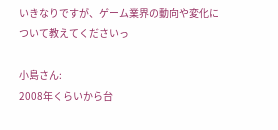いきなりですが、ゲーム業界の動向や変化について教えてくださいっ

小島さん:
2008年くらいから台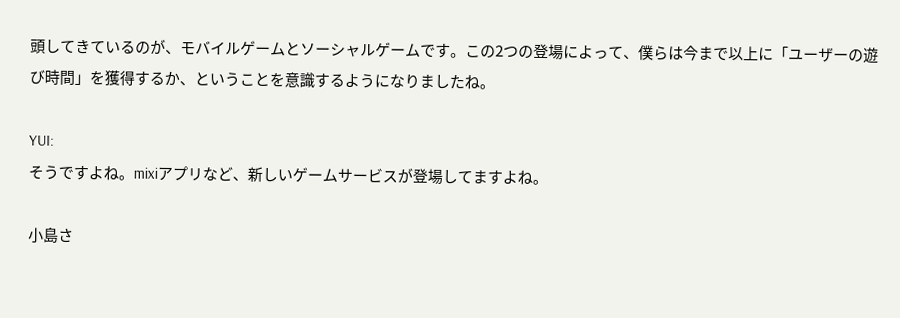頭してきているのが、モバイルゲームとソーシャルゲームです。この2つの登場によって、僕らは今まで以上に「ユーザーの遊び時間」を獲得するか、ということを意識するようになりましたね。

YUI:
そうですよね。mixiアプリなど、新しいゲームサービスが登場してますよね。

小島さ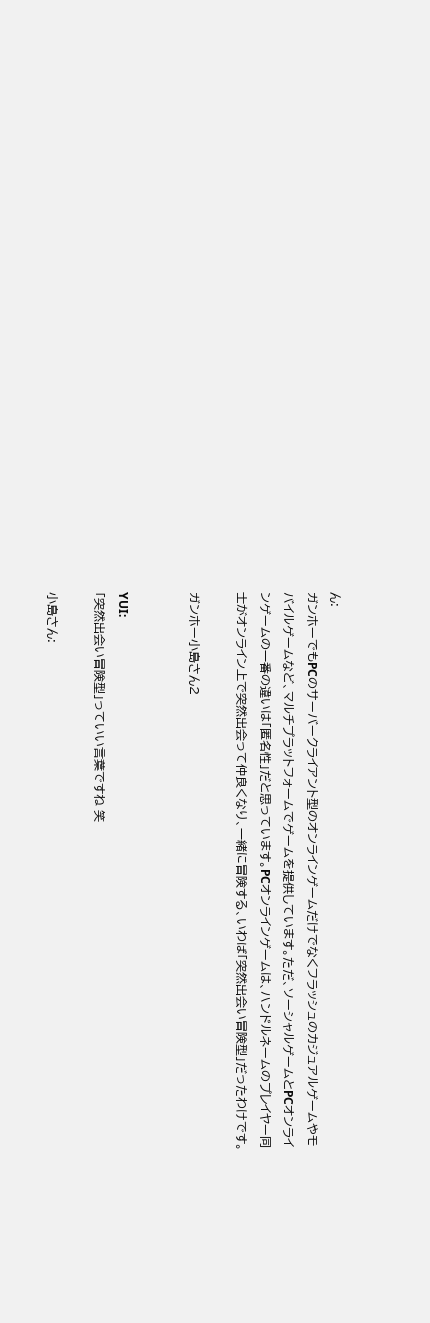ん:
ガンホーでもPCのサーバークライアント型のオンラインゲームだけでなくフラッシュのカジュアルゲームやモバイルゲームなど、マルチプラットフォームでゲームを提供しています。ただ、ソーシャルゲームとPCオンラインゲームの一番の違いは「匿名性」だと思っています。PCオンラインゲームは、ハンドルネームのプレイヤー同士がオンライン上で突然出会って仲良くなり、一緒に冒険する、いわば「突然出会い冒険型」だったわけです。

ガンホー小島さん2


YUI:
「突然出会い冒険型」っていい言葉ですね 笑

小島さん: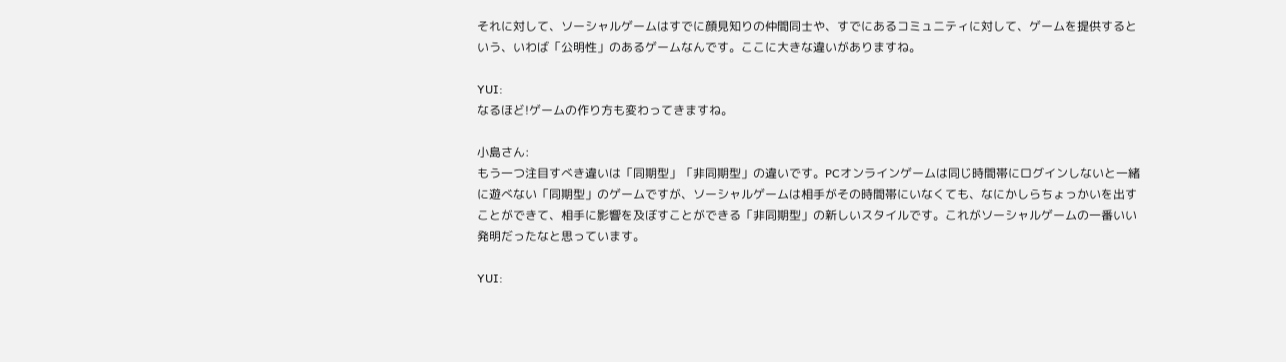それに対して、ソーシャルゲームはすでに顔見知りの仲間同士や、すでにあるコミュニティに対して、ゲームを提供するという、いわば「公明性」のあるゲームなんです。ここに大きな違いがありますね。

YUI:
なるほど!ゲームの作り方も変わってきますね。

小島さん:
もう一つ注目すべき違いは「同期型」「非同期型」の違いです。PCオンラインゲームは同じ時間帯にログインしないと一緒に遊べない「同期型」のゲームですが、ソーシャルゲームは相手がその時間帯にいなくても、なにかしらちょっかいを出すことができて、相手に影響を及ぼすことができる「非同期型」の新しいスタイルです。これがソーシャルゲームの一番いい発明だったなと思っています。

YUI: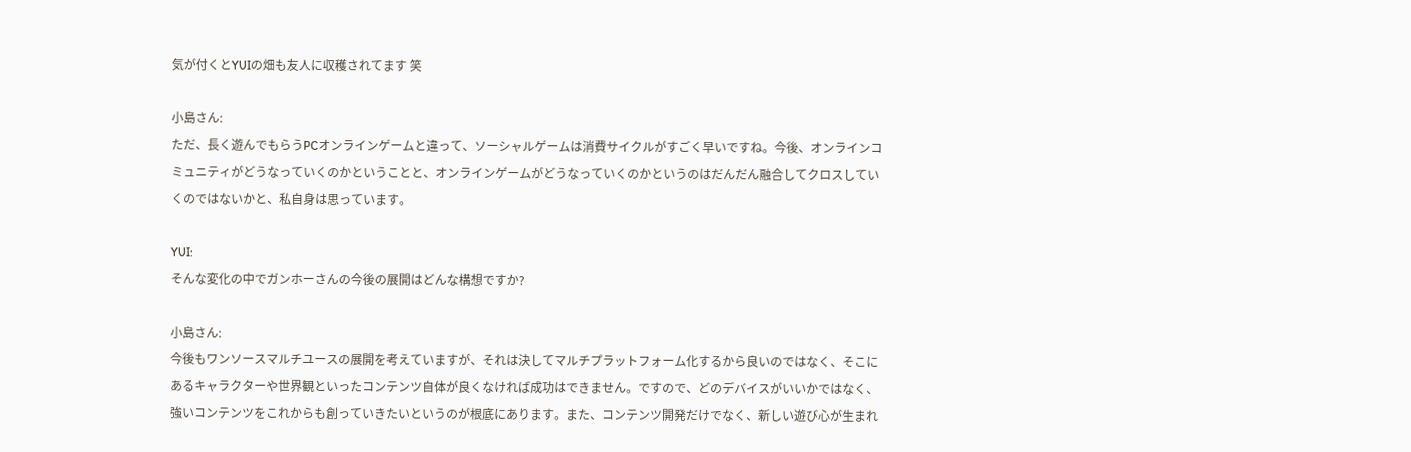気が付くとYUIの畑も友人に収穫されてます 笑

小島さん:
ただ、長く遊んでもらうPCオンラインゲームと違って、ソーシャルゲームは消費サイクルがすごく早いですね。今後、オンラインコミュニティがどうなっていくのかということと、オンラインゲームがどうなっていくのかというのはだんだん融合してクロスしていくのではないかと、私自身は思っています。

YUI:
そんな変化の中でガンホーさんの今後の展開はどんな構想ですか?

小島さん:
今後もワンソースマルチユースの展開を考えていますが、それは決してマルチプラットフォーム化するから良いのではなく、そこにあるキャラクターや世界観といったコンテンツ自体が良くなければ成功はできません。ですので、どのデバイスがいいかではなく、強いコンテンツをこれからも創っていきたいというのが根底にあります。また、コンテンツ開発だけでなく、新しい遊び心が生まれ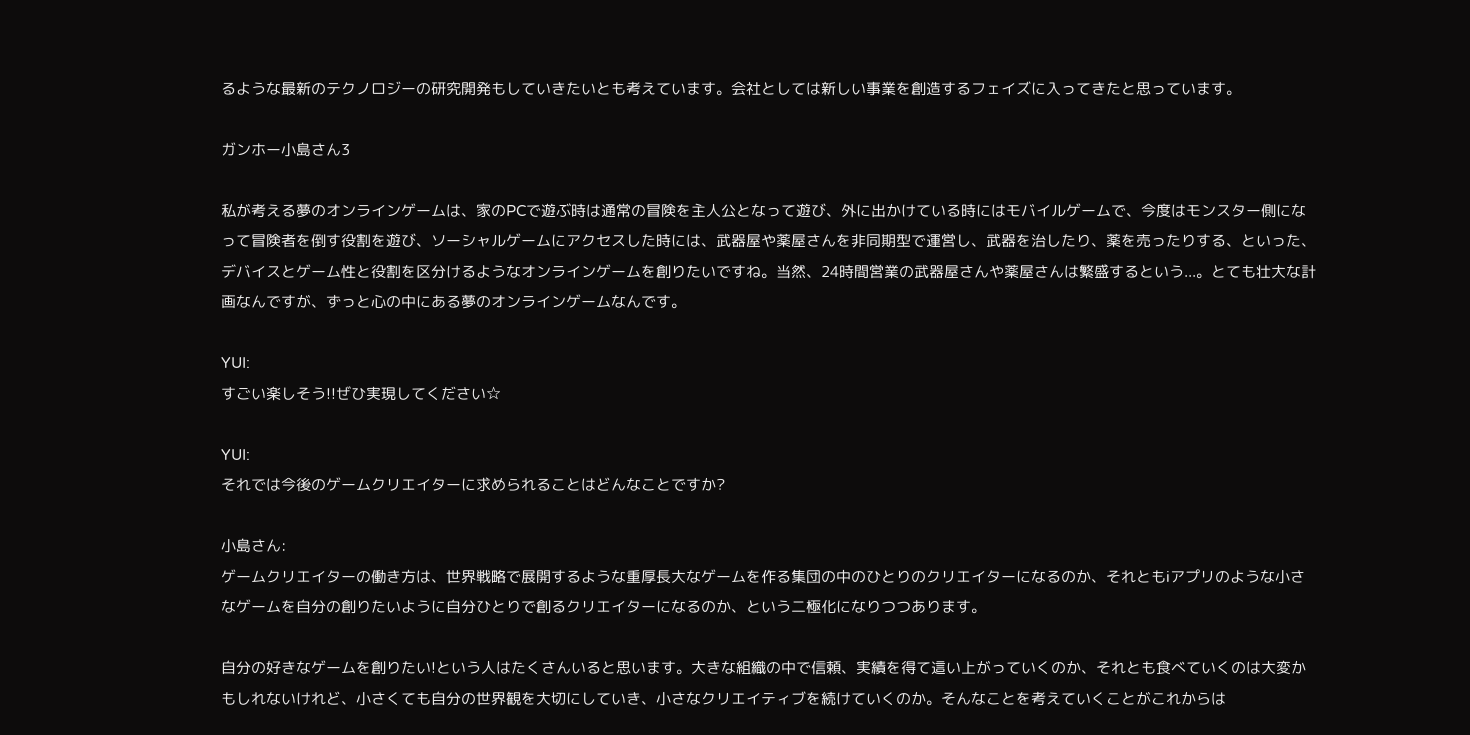るような最新のテクノロジーの研究開発もしていきたいとも考えています。会社としては新しい事業を創造するフェイズに入ってきたと思っています。

ガンホー小島さん3

私が考える夢のオンラインゲームは、家のPCで遊ぶ時は通常の冒険を主人公となって遊び、外に出かけている時にはモバイルゲームで、今度はモンスター側になって冒険者を倒す役割を遊び、ソーシャルゲームにアクセスした時には、武器屋や薬屋さんを非同期型で運営し、武器を治したり、薬を売ったりする、といった、デバイスとゲーム性と役割を区分けるようなオンラインゲームを創りたいですね。当然、24時間営業の武器屋さんや薬屋さんは繁盛するという...。とても壮大な計画なんですが、ずっと心の中にある夢のオンラインゲームなんです。

YUI:
すごい楽しそう!!ぜひ実現してください☆

YUI:
それでは今後のゲームクリエイターに求められることはどんなことですか?

小島さん:
ゲームクリエイターの働き方は、世界戦略で展開するような重厚長大なゲームを作る集団の中のひとりのクリエイターになるのか、それともiアプリのような小さなゲームを自分の創りたいように自分ひとりで創るクリエイターになるのか、という二極化になりつつあります。

自分の好きなゲームを創りたい!という人はたくさんいると思います。大きな組織の中で信頼、実績を得て這い上がっていくのか、それとも食べていくのは大変かもしれないけれど、小さくても自分の世界観を大切にしていき、小さなクリエイティブを続けていくのか。そんなことを考えていくことがこれからは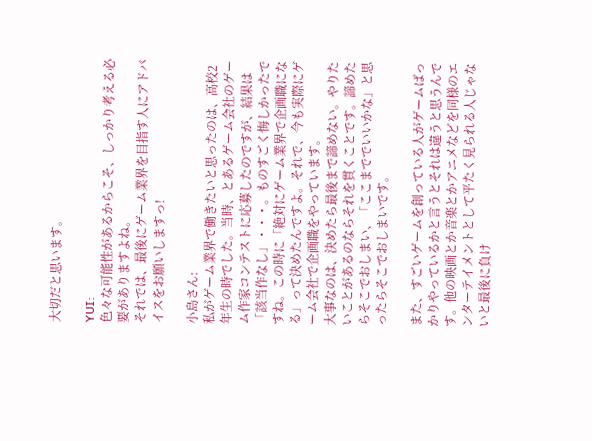大切だと思います。

YUI:
色々な可能性があるからこそ、しっかり考える必要がありますよね。
それでは、最後にゲーム業界を目指す人にアドバイスをお願いしますっ!

小島さん:
私がゲーム業界で働きたいと思ったのは、高校2年生の時でした。当時、とあるゲーム会社のゲーム作家コンテストに応募したのですが、結果は「該当作なし」・・・。ものすごく悔しかったですね。この時に「絶対にゲーム業界で企画職になる」って決めたんですよ。それで、今も実際にゲーム会社で企画職をやっています。
大事なのは、決めたら最後まで諦めない。やりたいことがあるのならそれを貫くことです。諦めたらそこでおしまい、「ここまででいいかな」と思ったらそこでおしまいです。

また、すごいゲームを創っている人がゲームばっかりやっているかと言うとそれは違うと思うんです。他の映画とか音楽とかアニメなどを同様のエンターテイメントとして平たく見られる人じゃないと最後に負け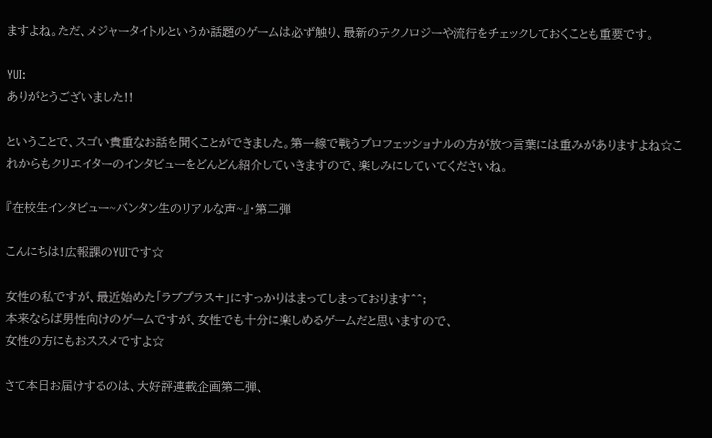ますよね。ただ、メジャータイトルというか話題のゲームは必ず触り、最新のテクノロジーや流行をチェックしておくことも重要です。

YUI:
ありがとうございました!!

ということで、スゴい貴重なお話を聞くことができました。第一線で戦うプロフェッショナルの方が放つ言葉には重みがありますよね☆これからもクリエイターのインタビューをどんどん紹介していきますので、楽しみにしていてくださいね。

『在校生インタビュー~バンタン生のリアルな声~』・第二弾

こんにちは!広報課のYUIです☆

女性の私ですが、最近始めた「ラブプラス+」にすっかりはまってしまっております^^;
本来ならば男性向けのゲームですが、女性でも十分に楽しめるゲームだと思いますので、
女性の方にもおススメですよ☆

さて本日お届けするのは、大好評連載企画第二弾、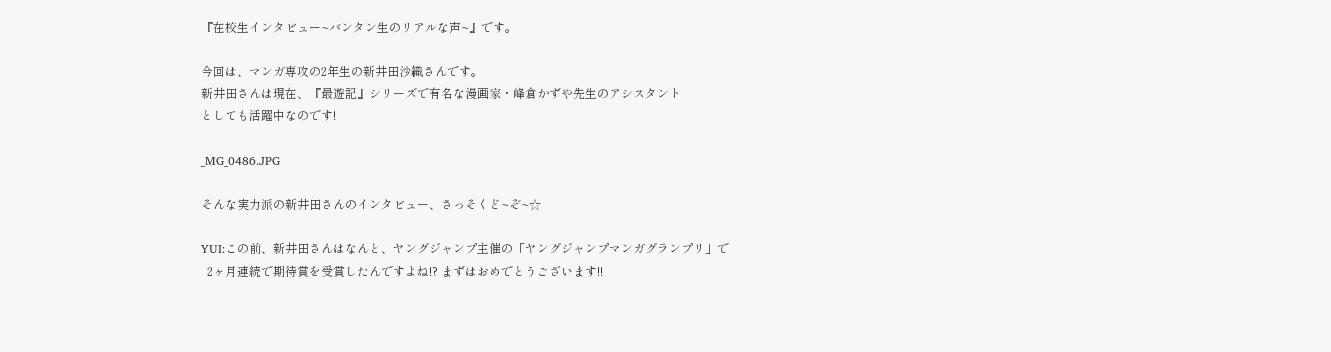『在校生インタビュー~バンタン生のリアルな声~』です。

今回は、マンガ専攻の2年生の新井田沙織さんです。
新井田さんは現在、『最遊記』シリーズで有名な漫画家・峰倉かずや先生のアシスタント
としても活躍中なのです!

_MG_0486.JPG

そんな実力派の新井田さんのインタビュー、さっそくど~ぞ~☆

YUI:この前、新井田さんはなんと、ヤングジャンプ主催の「ヤングジャンプマンガグランプリ」で
  2ヶ月連続で期待賞を受賞したんですよね!? まずはおめでとうございます!!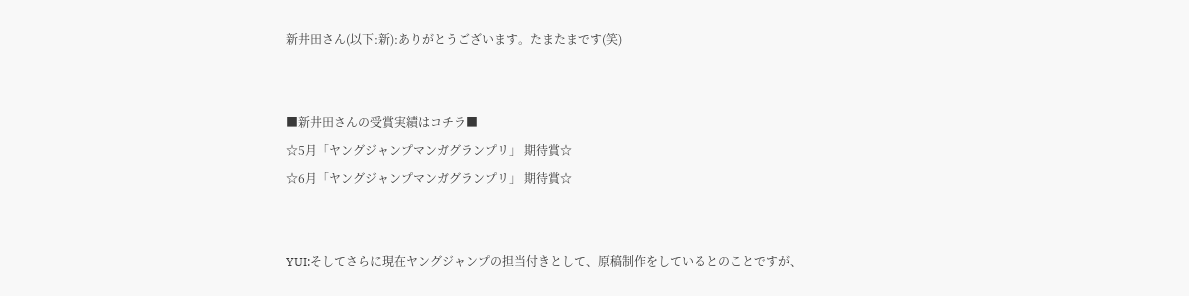新井田さん(以下:新):ありがとうございます。たまたまです(笑)


■新井田さんの受賞実績はコチラ■
☆5月「ヤングジャンプマンガグランプリ」 期待賞☆
☆6月「ヤングジャンプマンガグランプリ」 期待賞☆


YUI:そしてさらに現在ヤングジャンプの担当付きとして、原稿制作をしているとのことですが、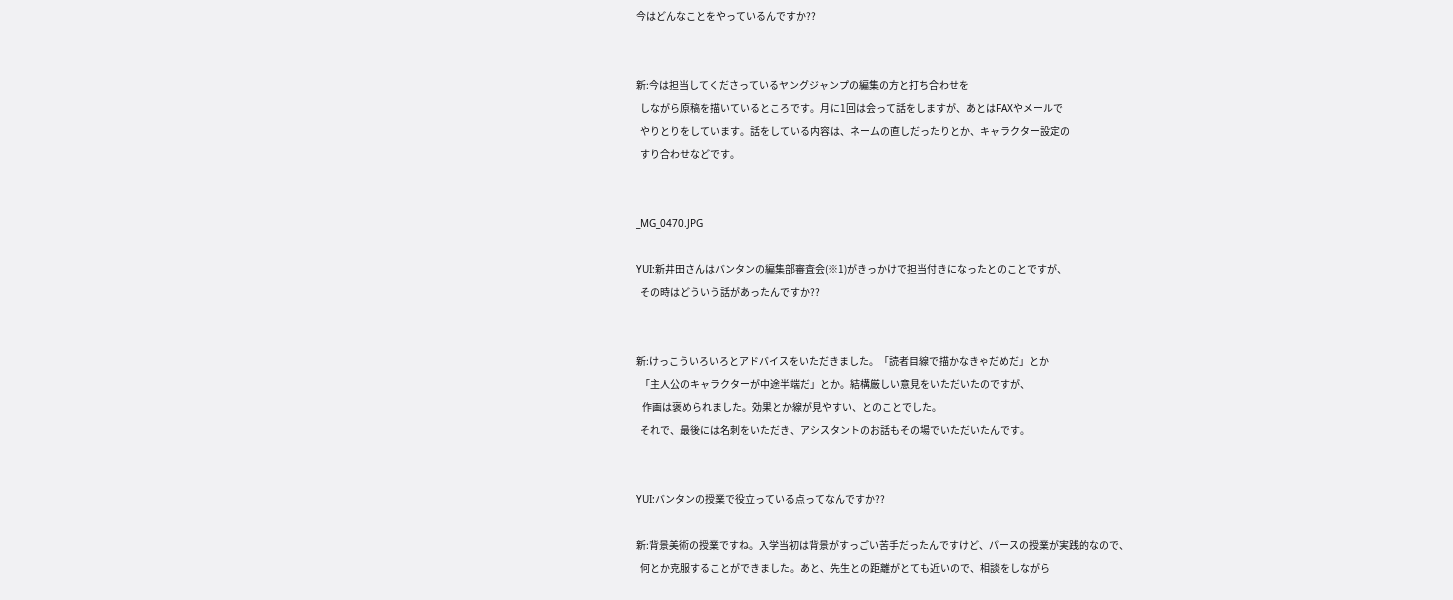今はどんなことをやっているんですか??


新:今は担当してくださっているヤングジャンプの編集の方と打ち合わせを
  しながら原稿を描いているところです。月に1回は会って話をしますが、あとはFAXやメールで
  やりとりをしています。話をしている内容は、ネームの直しだったりとか、キャラクター設定の
  すり合わせなどです。


_MG_0470.JPG

YUI:新井田さんはバンタンの編集部審査会(※1)がきっかけで担当付きになったとのことですが、
  その時はどういう話があったんですか??


新:けっこういろいろとアドバイスをいただきました。「読者目線で描かなきゃだめだ」とか
  「主人公のキャラクターが中途半端だ」とか。結構厳しい意見をいただいたのですが、
   作画は褒められました。効果とか線が見やすい、とのことでした。
  それで、最後には名刺をいただき、アシスタントのお話もその場でいただいたんです。


YUI:バンタンの授業で役立っている点ってなんですか??

新:背景美術の授業ですね。入学当初は背景がすっごい苦手だったんですけど、パースの授業が実践的なので、
  何とか克服することができました。あと、先生との距離がとても近いので、相談をしながら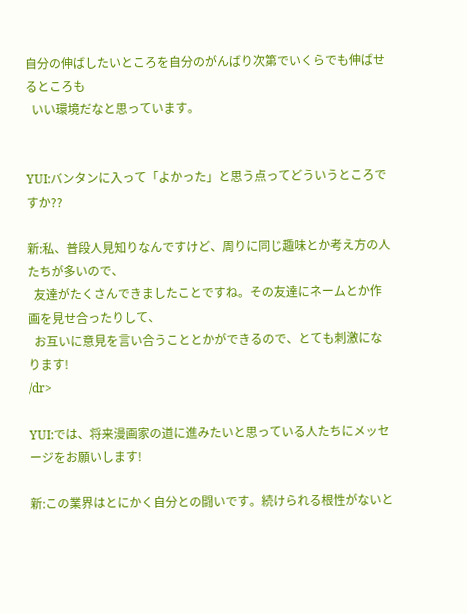自分の伸ばしたいところを自分のがんばり次第でいくらでも伸ばせるところも
  いい環境だなと思っています。


YUI:バンタンに入って「よかった」と思う点ってどういうところですか??

新:私、普段人見知りなんですけど、周りに同じ趣味とか考え方の人たちが多いので、
  友達がたくさんできましたことですね。その友達にネームとか作画を見せ合ったりして、
  お互いに意見を言い合うこととかができるので、とても刺激になります!
/dr>

YUI:では、将来漫画家の道に進みたいと思っている人たちにメッセージをお願いします!

新:この業界はとにかく自分との闘いです。続けられる根性がないと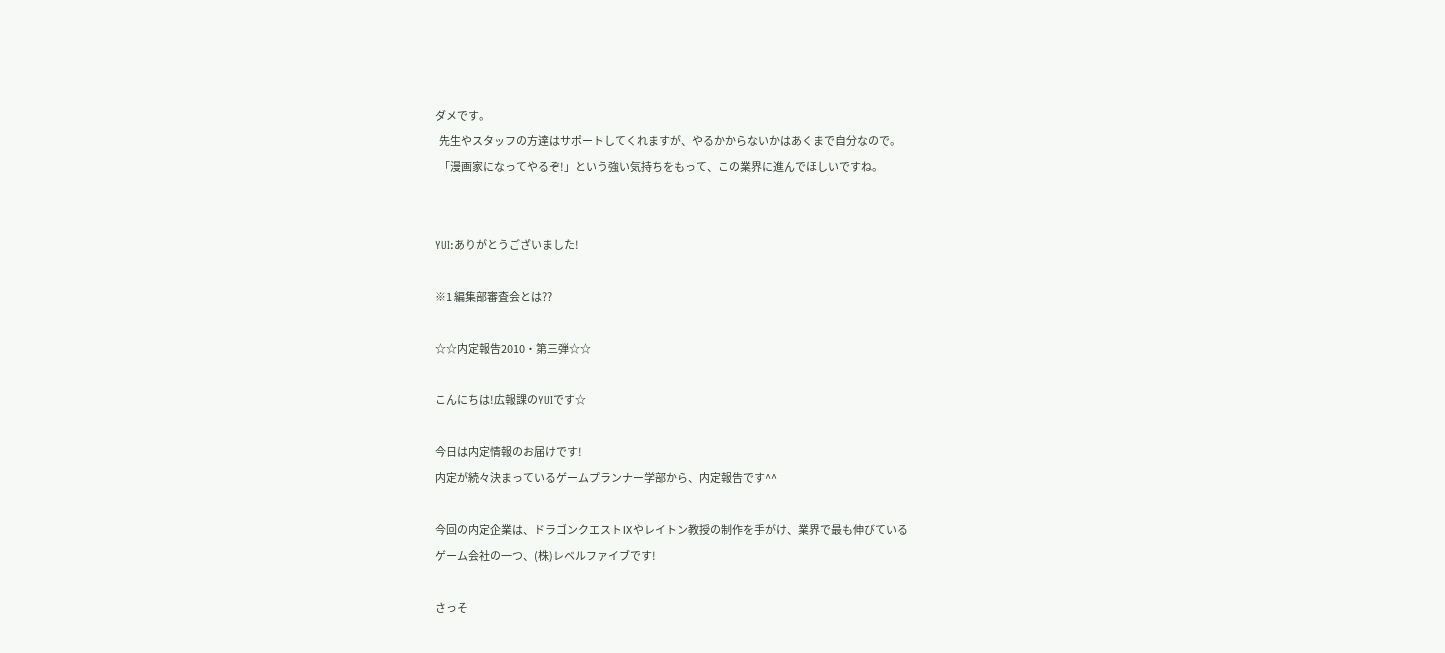ダメです。
  先生やスタッフの方達はサポートしてくれますが、やるかからないかはあくまで自分なので。
  「漫画家になってやるぞ!」という強い気持ちをもって、この業界に進んでほしいですね。


YUI:ありがとうございました!

※1 編集部審査会とは??

☆☆内定報告2010・第三弾☆☆

こんにちは!広報課のYUIです☆

今日は内定情報のお届けです!
内定が続々決まっているゲームプランナー学部から、内定報告です^^

今回の内定企業は、ドラゴンクエストⅨやレイトン教授の制作を手がけ、業界で最も伸びている
ゲーム会社の一つ、(株)レベルファイブです!

さっそ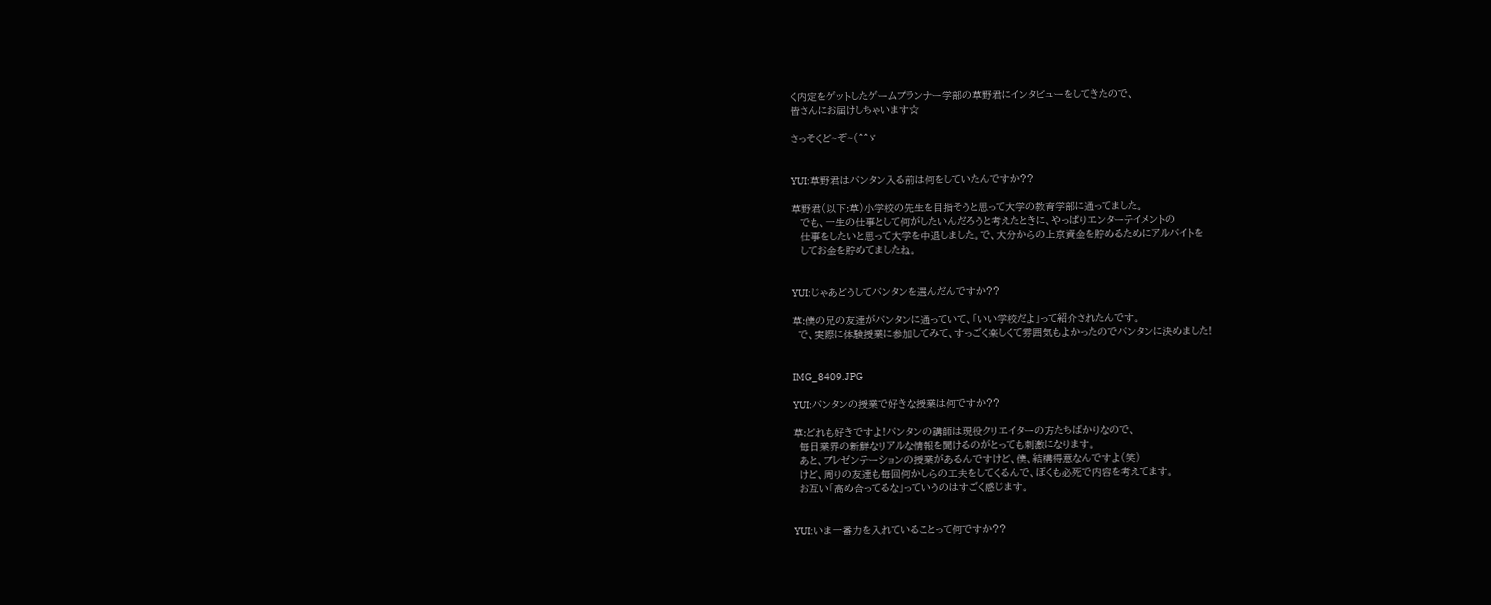く内定をゲットしたゲームプランナー学部の草野君にインタビューをしてきたので、
皆さんにお届けしちゃいます☆

さっそくど~ぞ~(^^ゞ


YUI:草野君はバンタン入る前は何をしていたんですか??

草野君(以下:草)小学校の先生を目指そうと思って大学の教育学部に通ってました。
   でも、一生の仕事として何がしたいんだろうと考えたときに、やっぱりエンターテイメントの
   仕事をしたいと思って大学を中退しました。で、大分からの上京資金を貯めるためにアルバイトを
   してお金を貯めてましたね。


YUI:じゃあどうしてバンタンを選んだんですか??

草:僕の兄の友達がバンタンに通っていて、「いい学校だよ」って紹介されたんです。
  で、実際に体験授業に参加してみて、すっごく楽しくて雰囲気もよかったのでバンタンに決めました!


IMG_8409.JPG

YUI:バンタンの授業で好きな授業は何ですか??

草:どれも好きですよ!バンタンの講師は現役クリエイターの方たちばかりなので、
  毎日業界の新鮮なリアルな情報を聞けるのがとっても刺激になります。
  あと、プレゼンテーションの授業があるんですけど、僕、結構得意なんですよ(笑)
  けど、周りの友達も毎回何かしらの工夫をしてくるんで、ぼくも必死で内容を考えてます。
  お互い「高め合ってるな」っていうのはすごく感じます。


YUI:いま一番力を入れていることって何ですか??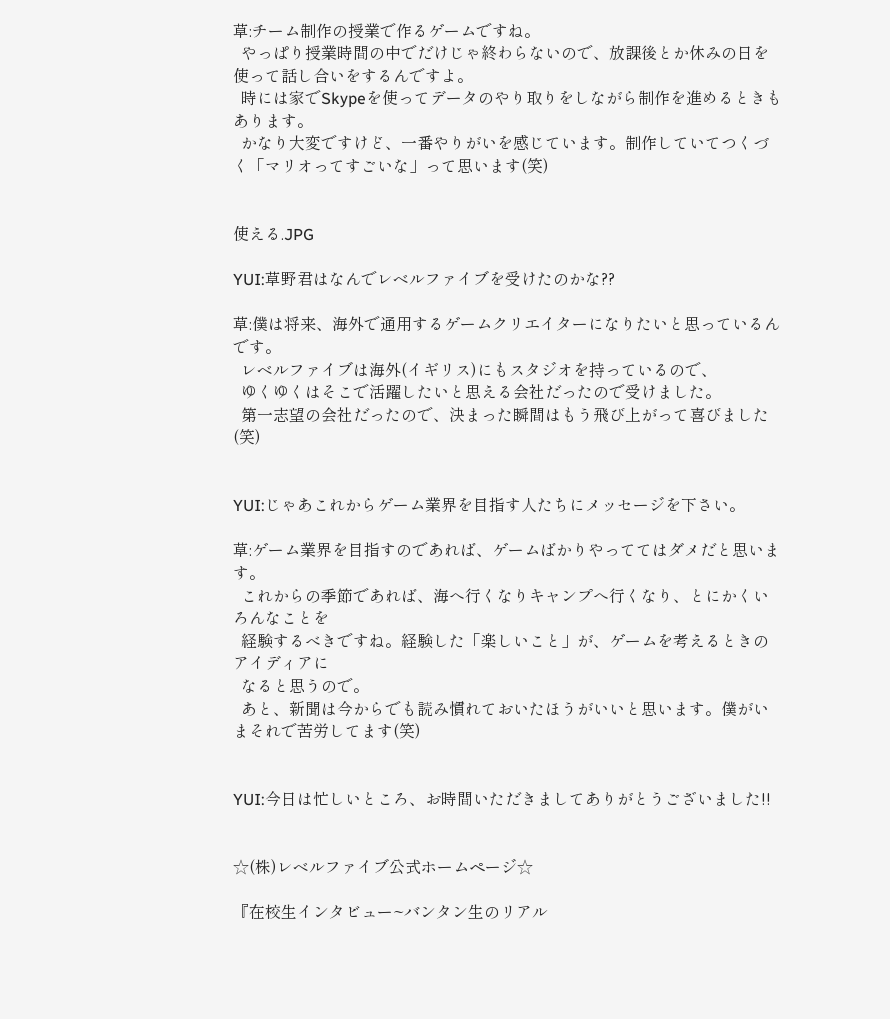草:チーム制作の授業で作るゲームですね。
  やっぱり授業時間の中でだけじゃ終わらないので、放課後とか休みの日を使って話し合いをするんですよ。
  時には家でSkypeを使ってデータのやり取りをしながら制作を進めるときもあります。
  かなり大変ですけど、一番やりがいを感じています。制作していてつくづく「マリオってすごいな」って思います(笑)


使える.JPG

YUI:草野君はなんでレベルファイブを受けたのかな??

草:僕は将来、海外で通用するゲームクリエイターになりたいと思っているんです。
  レベルファイブは海外(イギリス)にもスタジオを持っているので、
  ゆくゆくはそこで活躍したいと思える会社だったので受けました。
  第一志望の会社だったので、決まった瞬間はもう飛び上がって喜びました(笑)


YUI:じゃあこれからゲーム業界を目指す人たちにメッセージを下さい。

草:ゲーム業界を目指すのであれば、ゲームばかりやっててはダメだと思います。
  これからの季節であれば、海へ行くなりキャンプへ行くなり、とにかくいろんなことを
  経験するべきですね。経験した「楽しいこと」が、ゲームを考えるときのアイディアに
  なると思うので。
  あと、新聞は今からでも読み慣れておいたほうがいいと思います。僕がいまそれで苦労してます(笑)


YUI:今日は忙しいところ、お時間いただきましてありがとうございました!!


☆(株)レベルファイブ公式ホームページ☆

『在校生インタビュー~バンタン生のリアル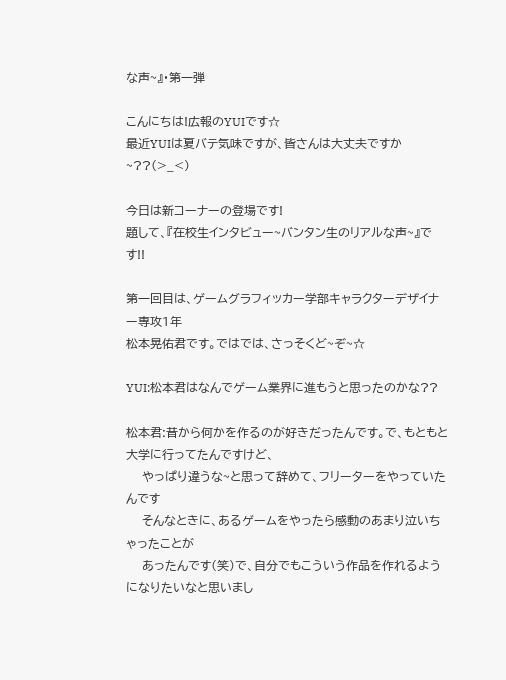な声~』・第一弾

こんにちは!広報のYUIです☆
最近YUIは夏バテ気味ですが、皆さんは大丈夫ですか~??(>_<)

今日は新コーナーの登場です!
題して、『在校生インタビュー~バンタン生のリアルな声~』です!!

第一回目は、ゲームグラフィッカー学部キャラクターデザイナー専攻1年
松本晃佑君です。ではでは、さっそくど~ぞ~☆

YUI:松本君はなんでゲーム業界に進もうと思ったのかな??

松本君:昔から何かを作るのが好きだったんです。で、もともと大学に行ってたんですけど、
    やっぱり違うな~と思って辞めて、フリーターをやっていたんです
    そんなときに、あるゲームをやったら感動のあまり泣いちゃったことが
    あったんです(笑)で、自分でもこういう作品を作れるようになりたいなと思いまし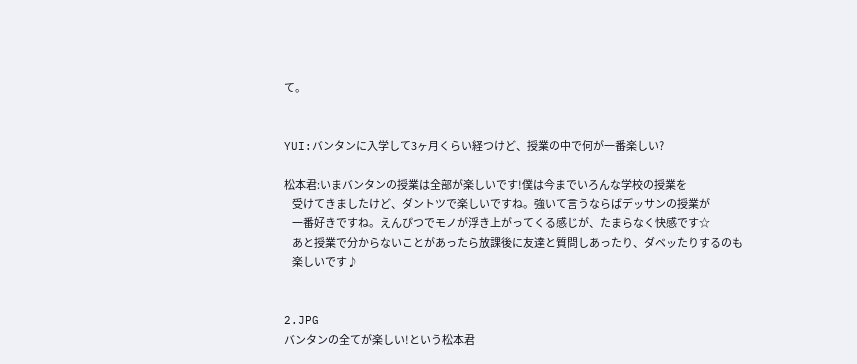て。


YUI:バンタンに入学して3ヶ月くらい経つけど、授業の中で何が一番楽しい?

松本君:いまバンタンの授業は全部が楽しいです!僕は今までいろんな学校の授業を
    受けてきましたけど、ダントツで楽しいですね。強いて言うならばデッサンの授業が
    一番好きですね。えんぴつでモノが浮き上がってくる感じが、たまらなく快感です☆
    あと授業で分からないことがあったら放課後に友達と質問しあったり、ダベッたりするのも
    楽しいです♪


2.JPG
バンタンの全てが楽しい!という松本君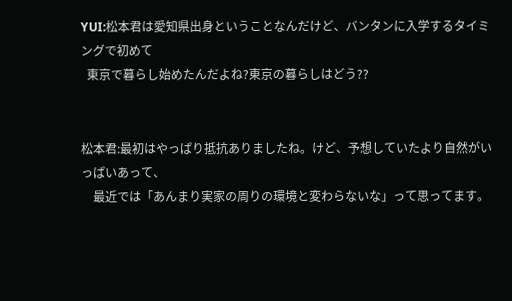YUI:松本君は愛知県出身ということなんだけど、バンタンに入学するタイミングで初めて
  東京で暮らし始めたんだよね?東京の暮らしはどう??


松本君:最初はやっぱり抵抗ありましたね。けど、予想していたより自然がいっぱいあって、
    最近では「あんまり実家の周りの環境と変わらないな」って思ってます。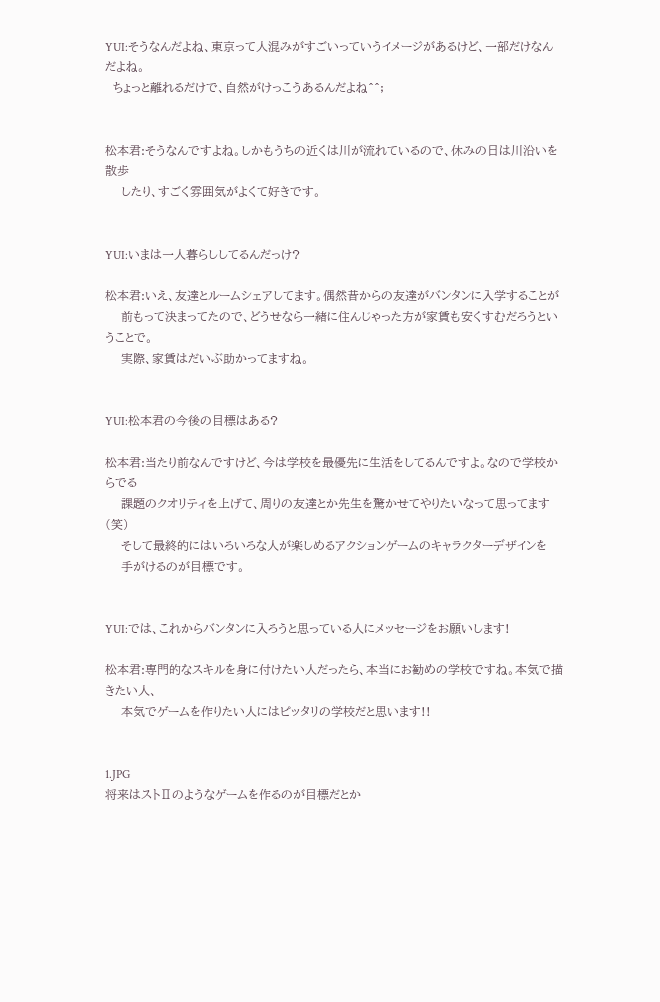YUI:そうなんだよね、東京って人混みがすごいっていうイメージがあるけど、一部だけなんだよね。
  ちょっと離れるだけで、自然がけっこうあるんだよね^^;


松本君:そうなんですよね。しかもうちの近くは川が流れているので、休みの日は川沿いを散歩
    したり、すごく雰囲気がよくて好きです。


YUI:いまは一人暮らししてるんだっけ?

松本君:いえ、友達とルームシェアしてます。偶然昔からの友達がバンタンに入学することが
    前もって決まってたので、どうせなら一緒に住んじゃった方が家賃も安くすむだろうということで。
    実際、家賃はだいぶ助かってますね。


YUI:松本君の今後の目標はある?

松本君:当たり前なんですけど、今は学校を最優先に生活をしてるんですよ。なので学校からでる
    課題のクオリティを上げて、周りの友達とか先生を驚かせてやりたいなって思ってます(笑)
    そして最終的にはいろいろな人が楽しめるアクションゲームのキャラクターデザインを
    手がけるのが目標です。


YUI:では、これからバンタンに入ろうと思っている人にメッセージをお願いします!

松本君:専門的なスキルを身に付けたい人だったら、本当にお勧めの学校ですね。本気で描きたい人、
    本気でゲームを作りたい人にはピッタリの学校だと思います!!


1.JPG
将来はストⅡのようなゲームを作るのが目標だとか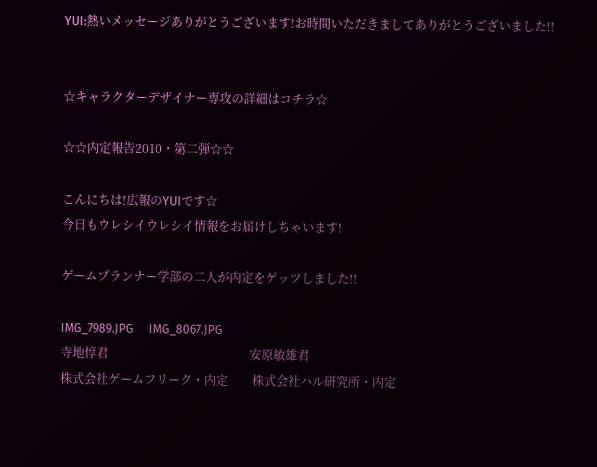YUI:熱いメッセージありがとうございます!お時間いただきましてありがとうございました!!


☆キャラクターデザイナー専攻の詳細はコチラ☆

☆☆内定報告2010・第二弾☆☆

こんにちは!広報のYUIです☆
今日もウレシイウレシイ情報をお届けしちゃいます!

ゲームプランナー学部の二人が内定をゲッツしました!!

IMG_7989.JPG     IMG_8067.JPG
寺地惇君                                               安原敏雄君
株式会社ゲームフリーク・内定        株式会社ハル研究所・内定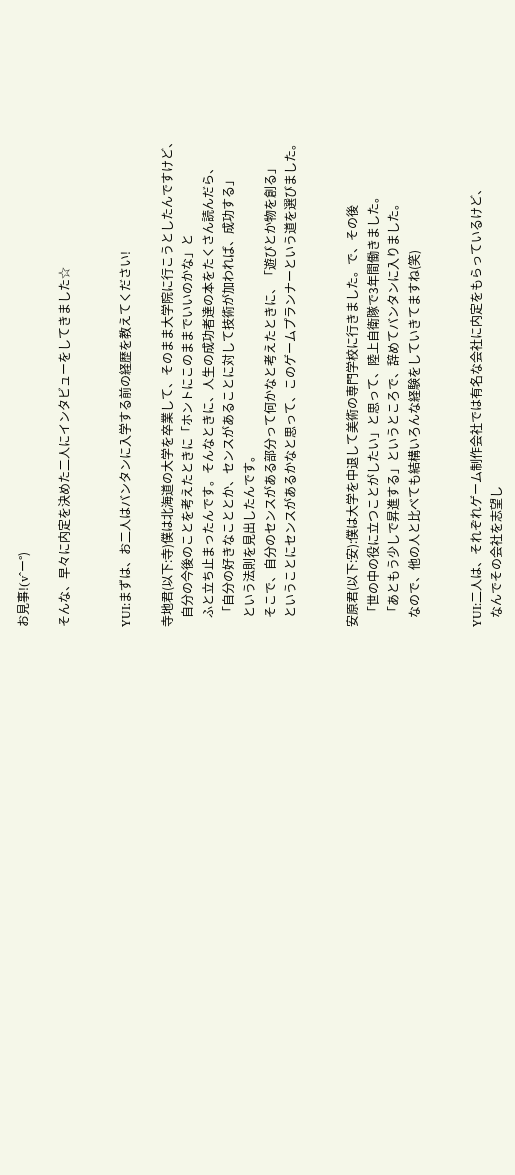お見事!(v^ー°)

そんな、早々に内定を決めた二人にインタビューをしてきました☆


YUI:まずは、お二人はバンタンに入学する前の経歴を教えてください!

寺地君(以下:寺)僕は北海道の大学を卒業して、そのまま大学院に行こうとしたんですけど、
   自分の今後のことを考えたときに「ホントにこのままでいいのかな」と
   ふと立ち止まったんです。そんなときに、人生の成功者達の本をたくさん読んだら、
   「自分の好きなこととか、センスがあることに対して技術が加われば、成功する」
   という法則を見出したんです。
   そこで、自分のセンスがある部分って何かなと考えたときに、「遊びとか物を創る」
   ということにセンスがあるかなと思って、このゲームプランナーという道を選びました。


安原君(以下:安):僕は大学を中退して美術の専門学校に行きました。で、その後
   「世の中の役に立つことがしたい」と思って、陸上自衛隊で3年間働きました。
   「あともう少しで昇進する」というところで、辞めてバンタンに入りました。
   なので、他の人と比べても結構いろんな経験をしていきてますね(笑)


YUI:二人は、それぞれゲーム制作会社では有名な会社に内定をもらっているけど、
   なんでその会社を志望し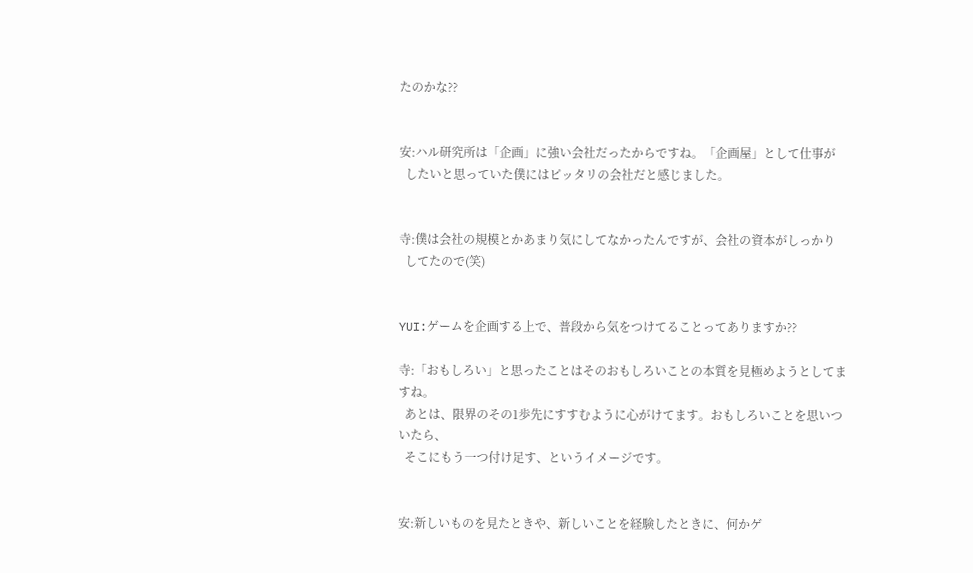たのかな??


安:ハル研究所は「企画」に強い会社だったからですね。「企画屋」として仕事が
  したいと思っていた僕にはピッタリの会社だと感じました。


寺:僕は会社の規模とかあまり気にしてなかったんですが、会社の資本がしっかり
  してたので(笑)


YUI:ゲームを企画する上で、普段から気をつけてることってありますか??

寺:「おもしろい」と思ったことはそのおもしろいことの本質を見極めようとしてますね。
  あとは、限界のその1歩先にすすむように心がけてます。おもしろいことを思いついたら、
  そこにもう一つ付け足す、というイメージです。


安:新しいものを見たときや、新しいことを経験したときに、何かゲ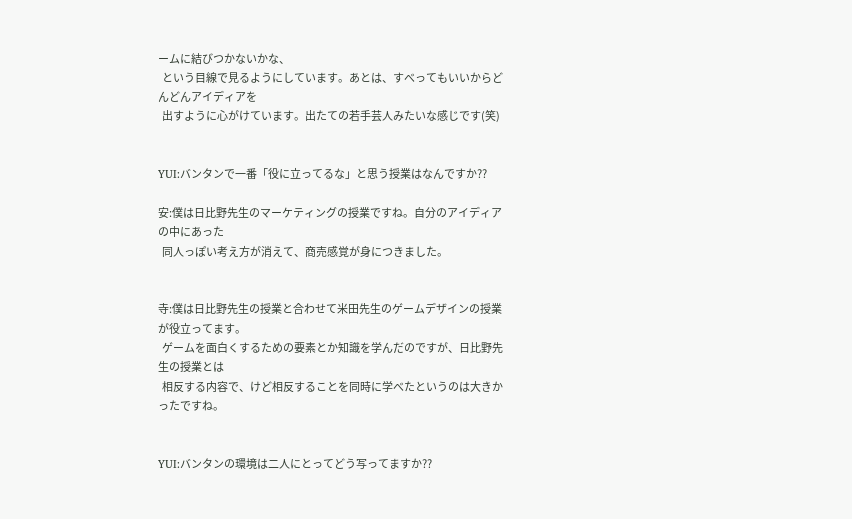ームに結びつかないかな、
  という目線で見るようにしています。あとは、すべってもいいからどんどんアイディアを
  出すように心がけています。出たての若手芸人みたいな感じです(笑)


YUI:バンタンで一番「役に立ってるな」と思う授業はなんですか??

安:僕は日比野先生のマーケティングの授業ですね。自分のアイディアの中にあった
  同人っぽい考え方が消えて、商売感覚が身につきました。


寺:僕は日比野先生の授業と合わせて米田先生のゲームデザインの授業が役立ってます。
  ゲームを面白くするための要素とか知識を学んだのですが、日比野先生の授業とは
  相反する内容で、けど相反することを同時に学べたというのは大きかったですね。


YUI:バンタンの環境は二人にとってどう写ってますか??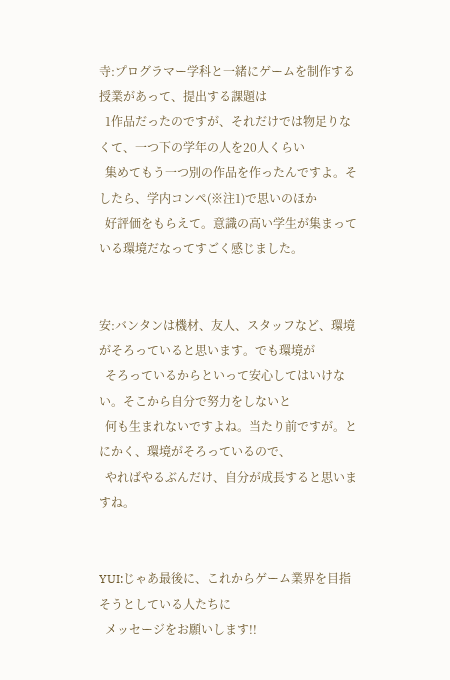寺:プログラマー学科と一緒にゲームを制作する授業があって、提出する課題は
  1作品だったのですが、それだけでは物足りなくて、一つ下の学年の人を20人くらい
  集めてもう一つ別の作品を作ったんですよ。そしたら、学内コンペ(※注1)で思いのほか
  好評価をもらえて。意識の高い学生が集まっている環境だなってすごく感じました。


安:バンタンは機材、友人、スタッフなど、環境がそろっていると思います。でも環境が
  そろっているからといって安心してはいけない。そこから自分で努力をしないと
  何も生まれないですよね。当たり前ですが。とにかく、環境がそろっているので、
  やればやるぶんだけ、自分が成長すると思いますね。


YUI:じゃあ最後に、これからゲーム業界を目指そうとしている人たちに
  メッセージをお願いします!!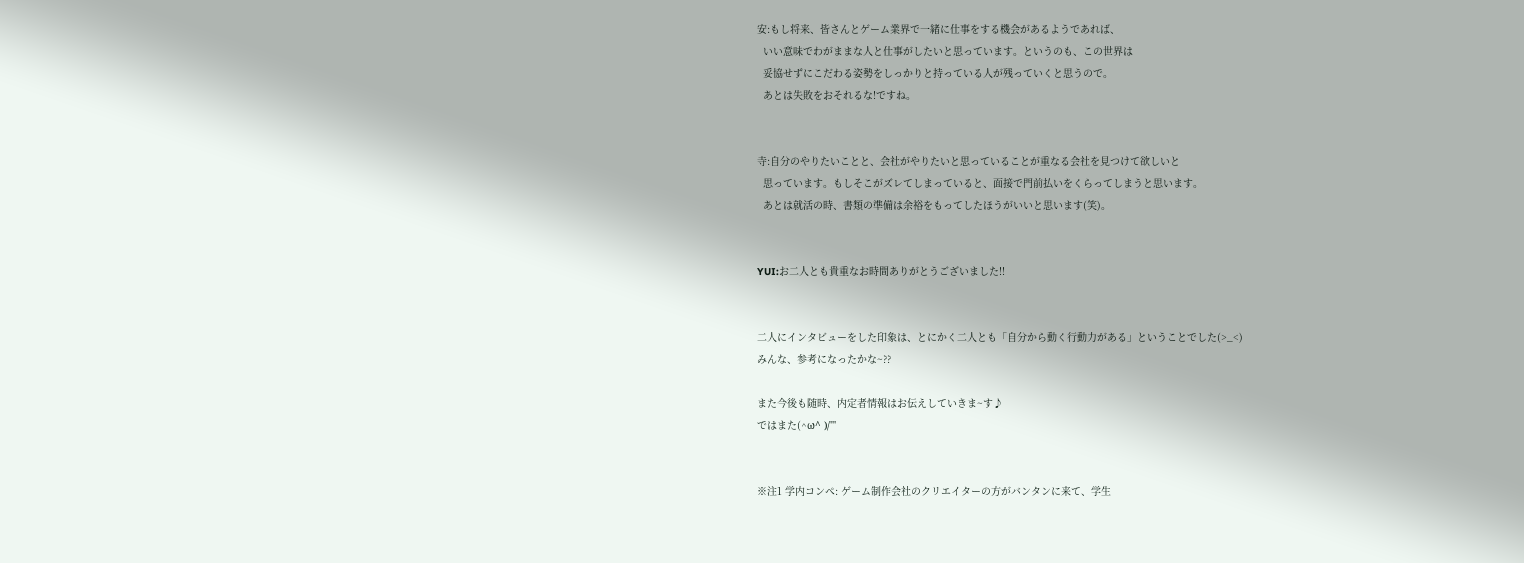安:もし将来、皆さんとゲーム業界で一緒に仕事をする機会があるようであれば、
  いい意味でわがままな人と仕事がしたいと思っています。というのも、この世界は
  妥協せずにこだわる姿勢をしっかりと持っている人が残っていくと思うので。
  あとは失敗をおそれるな!ですね。


寺:自分のやりたいことと、会社がやりたいと思っていることが重なる会社を見つけて欲しいと
  思っています。もしそこがズレてしまっていると、面接で門前払いをくらってしまうと思います。
  あとは就活の時、書類の準備は余裕をもってしたほうがいいと思います(笑)。


YUI:お二人とも貴重なお時間ありがとうございました!!


二人にインタビューをした印象は、とにかく二人とも「自分から動く行動力がある」ということでした(>_<)
みんな、参考になったかな~??

また今後も随時、内定者情報はお伝えしていきま~す♪
ではまた(^ω^ )/'''


※注1 学内コンペ: ゲーム制作会社のクリエイターの方がバンタンに来て、学生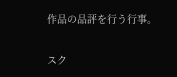作品の品評を行う行事。

スク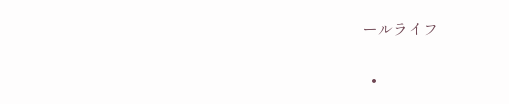ールライフ

  •